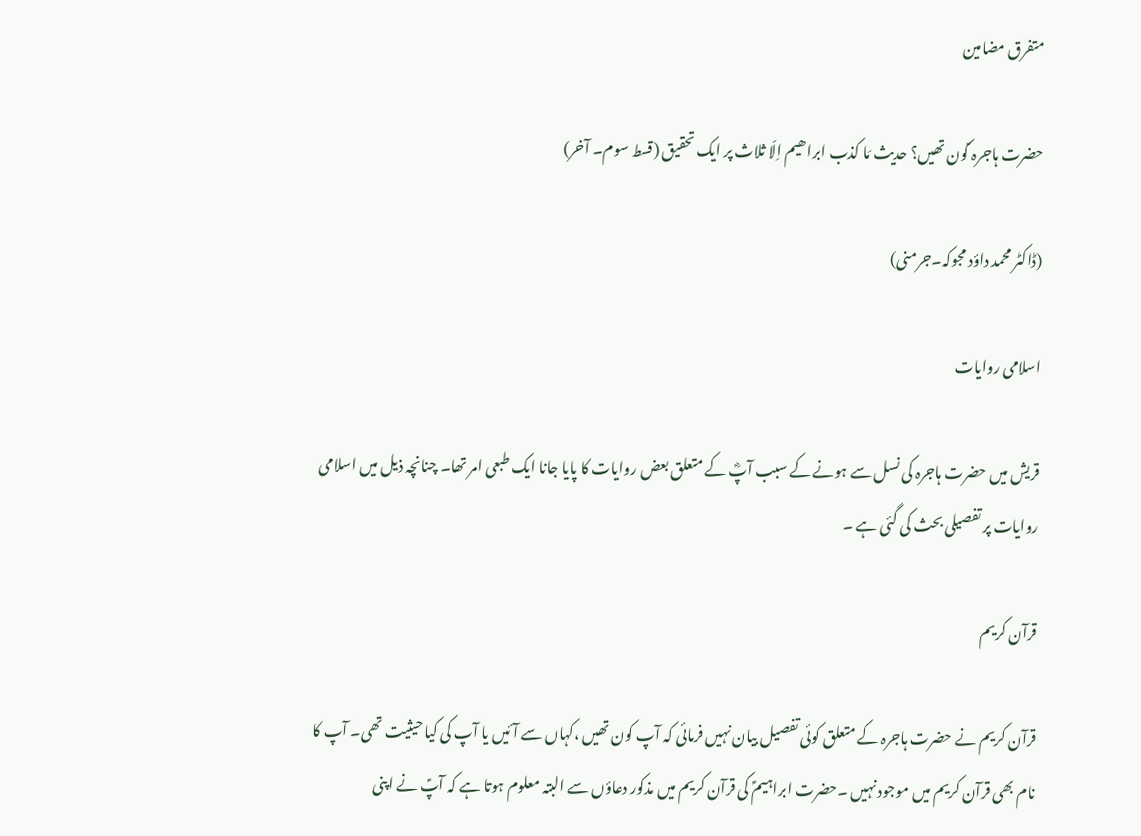متفرق مضامین

حضرت ہاجرہ ؑکون تھیں؟ حدیث مَا کذب ابراھیم اِلّا ثلاث پر ایک تحقیق (قسط سوم۔ آخر)

(ڈاکٹر محمد داؤد مجوکہ۔جرمنی)

اسلامی روایات

قریش میں حضرت ہاجرہ کی نسل سے ہونے کے سبب آپؓ کے متعلق بعض روایات کا پایا جانا ایک طبعی امر تھا۔ چنانچہ ذیل میں اسلامی روایات پر تفصیلی بحث کی گئی ہے ۔

قرآن کریم

قرآن کریم نے حضرت ہاجرہ کے متعلق کوئی تفصیل بیان نہیں فرمائی کہ آپ کون تھیں ،کہاں سے آئیں یا آپ کی کیا حیثیت تھی۔ آپ کا نام بھی قرآن کریم میں موجود نہیں ۔حضرت ابراہیمؑ کی قرآن کریم میں مذکور دعاؤں سے البتہ معلوم ہوتا ہے کہ آپؑ نے اپنی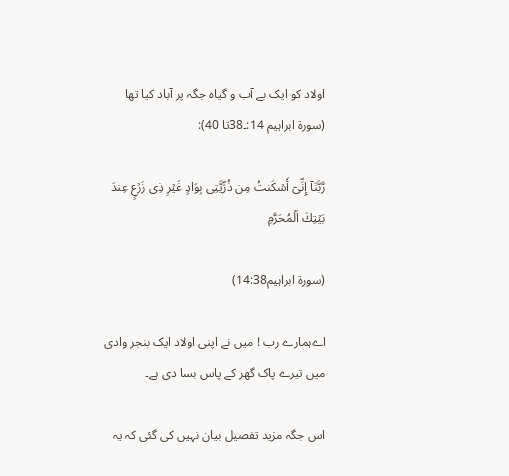اولاد کو ایک بے آب و گیاہ جگہ پر آباد کیا تھا (سورۃ ابراہیم 14:۔38تا 40):

رَّبَّنَآ إِنِّىٓ أَسۡكَنتُ مِن ذُرِّيَّتِى بِوَادٍ غَيۡرِ ذِى زَرۡعٍ عِندَ بَيۡتِكَ اَلۡمُحَرَّمِ

(سورۃ ابراہیم14:38)

اےہمارے رب ! میں نے اپنی اولاد ایک بنجر وادی میں تیرے پاک گھر کے پاس بسا دی ہے۔

اس جگہ مزید تفصیل بیان نہیں کی گئی کہ یہ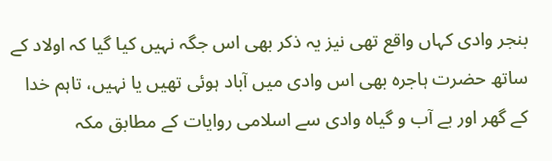بنجر وادی کہاں واقع تھی نیز یہ ذکر بھی اس جگہ نہیں کیا گیا کہ اولاد کے ساتھ حضرت ہاجرہ بھی اس وادی میں آباد ہوئی تھیں یا نہیں، تاہم خدا کے گھر اور بے آب و گیاہ وادی سے اسلامی روایات کے مطابق مکہ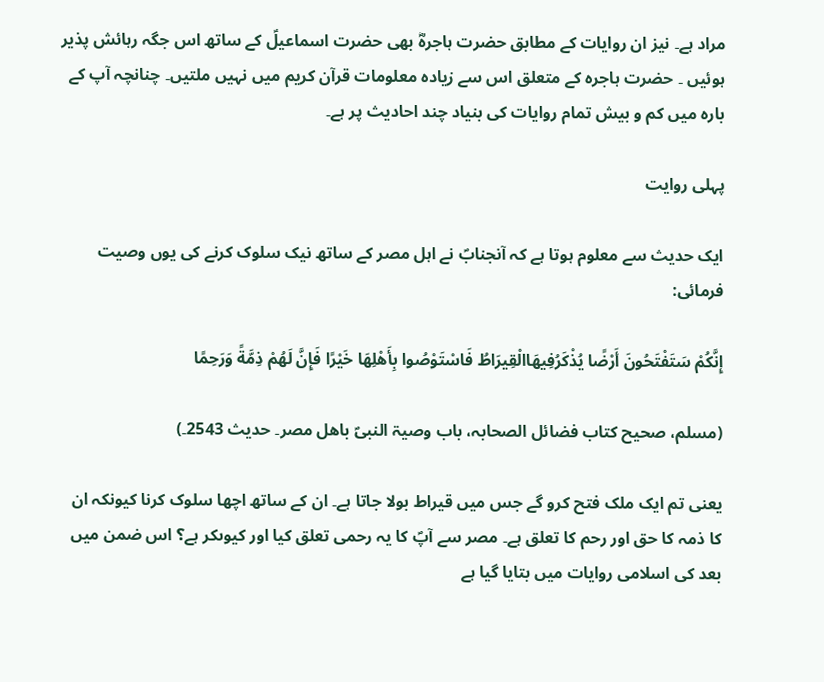مراد ہے۔ نیز ان روایات کے مطابق حضرت ہاجرہؓ بھی حضرت اسماعیلؑ کے ساتھ اس جگہ رہائش پذیر ہوئیں ۔ حضرت ہاجرہ کے متعلق اس سے زیادہ معلومات قرآن کریم میں نہیں ملتیں۔ چنانچہ آپ کے بارہ میں کم و بیش تمام روایات کی بنیاد چند احادیث پر ہے۔

پہلی روایت

ایک حدیث سے معلوم ہوتا ہے کہ آنجنابؐ نے اہل مصر کے ساتھ نیک سلوک کرنے کی یوں وصیت فرمائی:

إِنَّكُمْ سَتَفْتَحُونَ أَرْضًا يُذْكَرُفِيهَاالْقِيرَاطُ فَاسْتَوْصُوا بِأَهْلِهَا خَيْرًا فَإِنَّ لَهُمْ ذِمَّةً وَرَحِمًا

(مسلم، صحیح کتاب فضائل الصحابہ، باب وصیۃ النبیؐ باھل مصر۔ حدیث 2543۔)

یعنی تم ایک ملک فتح کرو گے جس میں قیراط بولا جاتا ہے۔ ان کے ساتھ اچھا سلوک کرنا کیونکہ ان کا ذمہ کا حق اور رحم کا تعلق ہے۔ مصر سے آپؐ کا یہ رحمی تعلق کیا اور کیوںکر ہے؟ اس ضمن میں بعد کی اسلامی روایات میں بتایا گیا ہے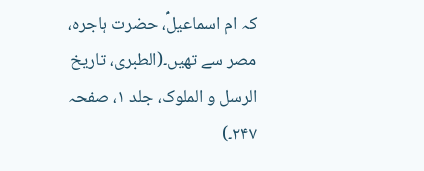کہ ام اسماعیلؑ، حضرت ہاجرہ، مصر سے تھیں۔(الطبری، تاریخ الرسل و الملوک، جلد ۱، صفحہ ۲۴۷۔)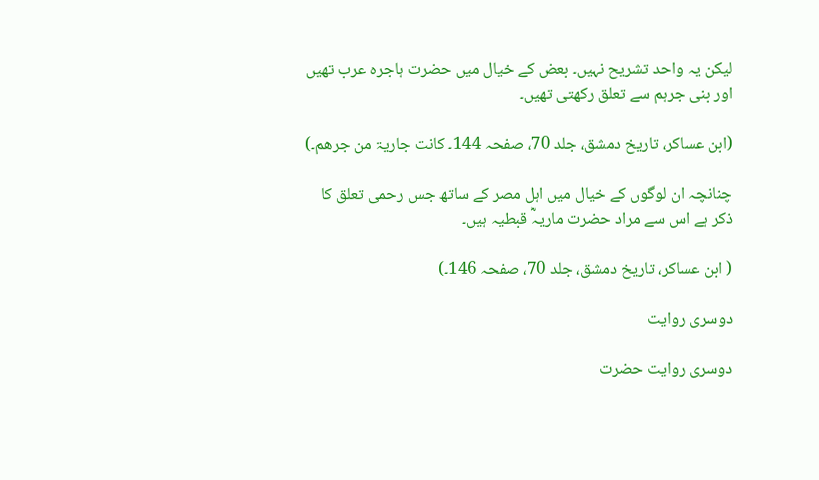لیکن یہ واحد تشریح نہیں۔ بعض کے خیال میں حضرت ہاجرہ عرب تھیں اور بنی جرہم سے تعلق رکھتی تھیں۔

(ابن عساکر، تاریخ دمشق، جلد 70، صفحہ 144۔ کانت جاریۃ من جرھم۔)

چنانچہ ان لوگوں کے خیال میں اہل مصر کے ساتھ جس رحمی تعلق کا ذکر ہے اس سے مراد حضرت ماریہؓ قبطیہ ہیں۔

( ابن عساکر، تاریخ دمشق، جلد 70، صفحہ 146۔)

دوسری روایت

دوسری روایت حضرت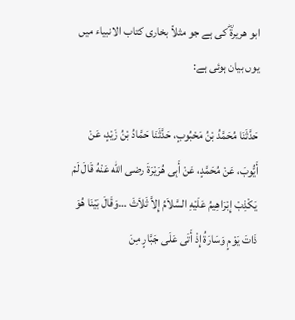ابو ھریرۃؓ کی ہے جو مثلاً بخاری کتاب الانبیاء میں یوں بیان ہوئی ہے:

حَدَّثَنَا مُحَمَّدُ بْنُ مَحْبُوبٍ، حَدَّثَنَا حَمَّادُ بْنُ زَيْدٍ، عَنْ أَيُّوبَ، عَنْ مُحَمَّدٍ، عَنْ أَبِى هُرَيْرَةَ رضى اللّٰه عَنْهُ قَالَ لَمْ يَكْذِبْ إِبْرَاهِيمُ عَلَيْهِ السَّلاَمُ إِلاَّ ثَلاَثَ …وَقَالَ بَيْنَا هُوَ ذَاتَ يَوْمٍ وَسَارَةُ إِذْ أَتَى عَلَى جَبَّارٍ مِنَ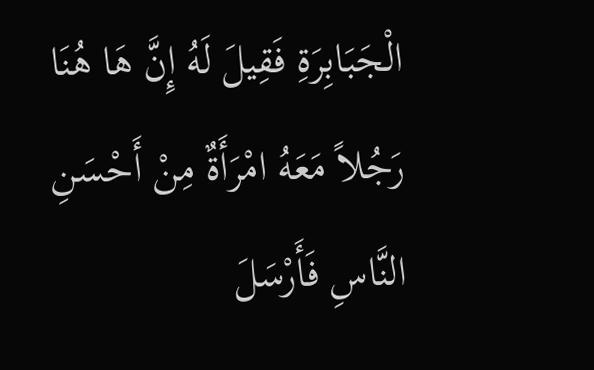الْجَبَابِرَةِ فَقِيلَ لَهُ إِنَّ هَا هُنَا رَجُلاً مَعَهُ امْرَأَةٌ مِنْ أَحْسَنِ النَّاسِ فَأَرْسَلَ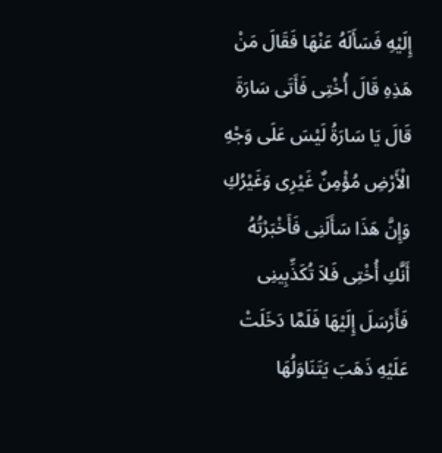إِلَيْهِ فَسَأَلَهُ عَنْهَا فَقَالَ مَنْ هَذِهِ قَالَ أُخْتِى فَأَتَى سَارَةَ قَالَ يَا سَارَةُ لَيْسَ عَلَى وَجْهِ الْأَرْضِ مُؤْمِنٌ غَيْرِى وَغَيْرُكِ وَإِنَّ هَذَا سَأَلَنِى فَأَخْبَرْتُهُ أَنَّكِ أُخْتِى فَلاَ تُكَذِّبِينِى فَأَرْسَلَ إِلَيْهَا فَلَمَّا دَخَلَتْ عَلَيْهِ ذَهَبَ يَتَنَاوَلُهَا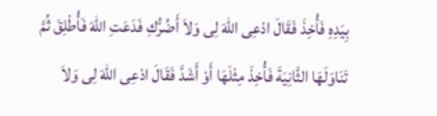بِيَدِهِ فَأُخِذَ فَقَالَ ادْعِى اللّٰهَ لِى وَلاَ أَضُرُّكِ فَدَعَتِ اللّٰهَ فَأُطْلِقَ ثُمَّ تَنَاوَلَهَا الثَّانِيَةَ فَأُخِذَ مِثْلَهَا أَوْ أَشَدَّ فَقَالَ ادْعِى اللّٰهَ لِى وَلاَ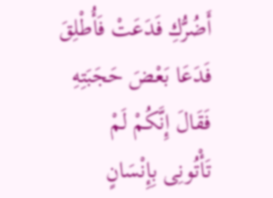أَضُرُّكِ فَدَعَتْ فَأُطْلِقَ فَدَعَا بَعْضَ حَجَبَتِهِ فَقَالَ إِنَّكُمْ لَمْ تَأْتُونِى بِإِنْسَانٍ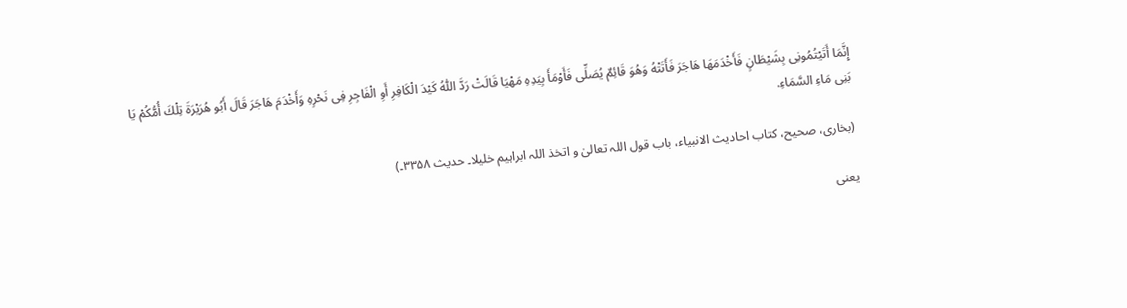إِنَّمَا أَتَيْتُمُونِى بِشَيْطَانٍ فَأَخْدَمَهَا هَاجَرَ فَأَتَتْهُ وَهُوَ قَائِمٌ يُصَلِّى فَأَوْمَأَ بِيَدِهِ مَهْيَا قَالَتْ رَدَّ اللّٰهُ كَيْدَ الْكَافِرِ أَوِ الْفَاجِرِ فِى نَحْرِهِ وَأَخْدَمَ هَاجَرَ قَالَ أَبُو هُرَيْرَةَ تِلْكَ أُمُّكُمْ يَا بَنِى مَاءِ السَّمَاءِ.

(بخاری، صحیح، کتاب احادیث الانبیاء، باب قول اللہ تعالیٰ و اتخذ اللہ ابراہیم خلیلا۔ حدیث ۳۳۵۸۔)

یعنی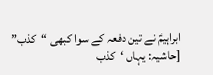ابراہیمؑ نے تین دفعہ کے سوا کبھی “کذب” [حاشیہ: یہاں ‘کذب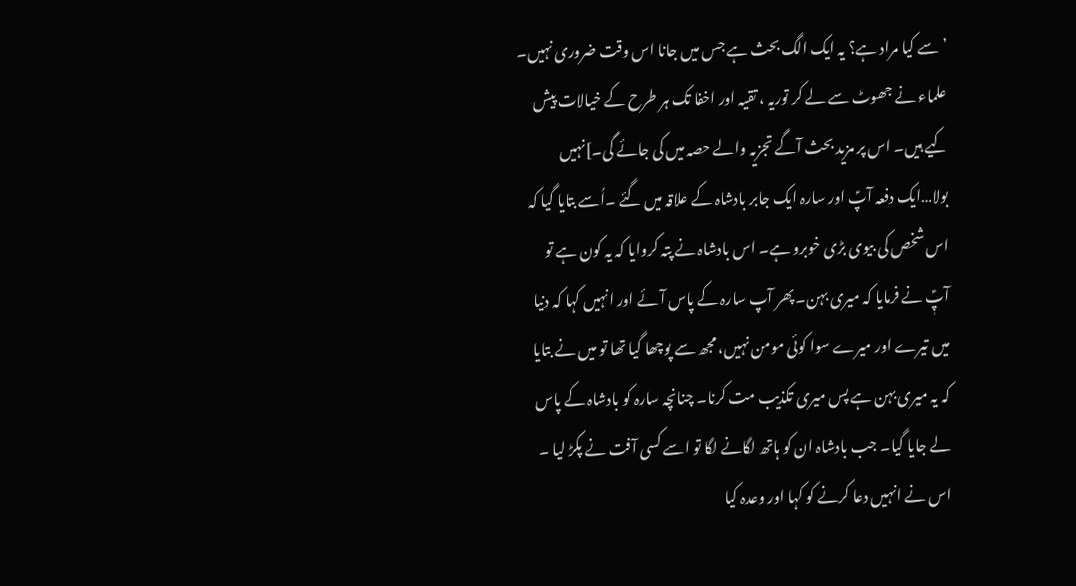’سے کیا مراد ہے؟ یہ ایک الگ بحث ہے جس میں جانا اس وقت ضروری نہیں۔ علماء نے جھوٹ سے لے کر توریہ ، تقیہ اور اخفا تک ہر طرح کے خیالات پیش کیے ہیں۔ اس پر مزید بحث آگے تجزیہ والے حصہ میں کی جائے گی۔]نہیں بولا…ایک دفعہ آپؑ اور سارہ ایک جابر بادشاہ کے علاقہ میں گئے ۔اُسے بتایا گیا کہ اس شخص کی بیوی بڑی خوبرو ہے۔ اس بادشاہ نے پتہ کروایا کہ یہ کون ہے تو آپٖؑ نے فرمایا کہ میری بہن۔ پھر آپ سارہ کے پاس آئے اور انہیں کہا کہ دنیا میں تیرے اور میرے سوا کوئی مومن نہیں، مجھ سے پوچھا گیا تھا تو میں نے بتایا کہ یہ میری بہن ہے پس میری تکذیب مت کرنا۔ چنانچہ سارہ کو بادشاہ کے پاس لے جایا گیا۔ جب بادشاہ ان کو ہاتھ لگانے لگا تو اسے کسی آفت نے پکڑ لیا ۔ اس نے انہیں دعا کرنے کو کہا اور وعدہ کیا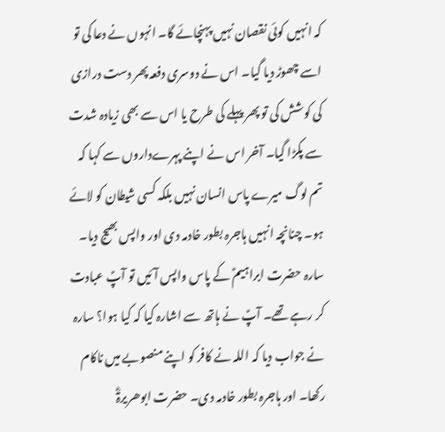کہ انہیں کوئی نقصان نہیں پہنچائے گا۔ انہوں نے دعا کی تو اسے چھوڑ دیا گیا۔ اس نے دوسری دفعہ پھر دست درازی کی کوشش کی تو پھر پہلے کی طرح یا اس سے بھی زیادہ شدت سے پکڑا گیا۔ آخر اس نے اپنے پہرےداروں سے کہا کہ تم لوگ میرے پاس انسان نہیں بلکہ کسی شیطان کو لائے ہو۔ چنانچہ انہیں ہاجرہ بطور خادمہ دی اور واپس بھیج دیا۔ سارہ حضرت ابراہیمؑ کے پاس واپس آئیں تو آپؑ عبادت کر رہے تھے۔ آپؑ نے ہاتھ سے اشارہ کیا کہ کیا ہوا؟ سارہ نے جواب دیا کہ اللہ نے کافر کو اپنے منصوبے میں ناکام رکھا۔ اور ہاجرہ بطور خادمہ دی۔ حضرت ابوھریرۃؓ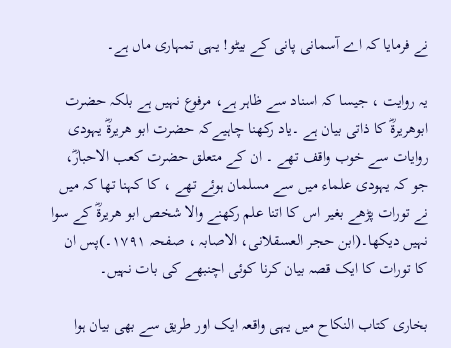نے فرمایا کہ اے آسمانی پانی کے بیٹو! یہی تمہاری ماں ہے۔

یہ روایت ، جیسا کہ اسناد سے ظاہر ہے، مرفوع نہیں ہے بلکہ حضرت ابوھریرۃؓ کا ذاتی بیان ہے ۔یاد رکھنا چاہیےکہ حضرت ابو ھریرۃؓ یہودی روایات سے خوب واقف تھے ۔ ان کے متعلق حضرت کعب الاحبارؓ، جو کہ یہودی علماء میں سے مسلمان ہوئے تھے ، کا کہنا تھا کہ میں نے تورات پڑھے بغیر اس کا اتنا علم رکھنے والا شخص ابو ھریرۃؓ کے سوا نہیں دیکھا۔(ابن حجر العسقلانی، الاصابہ ، صفحہ ۱۷۹۱۔)پس ان کا تورات کا ایک قصہ بیان کرنا کوئی اچنبھے کی بات نہیں۔

بخاری کتاب النکاح میں یہی واقعہ ایک اور طریق سے بھی بیان ہوا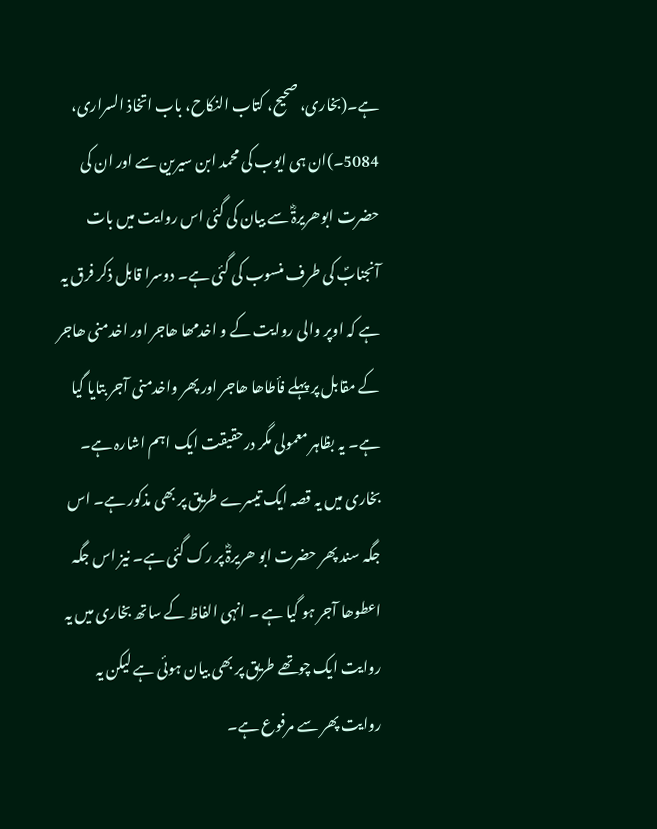ہے۔(بخاری، صحیح، کتاب النکاح، باب اتخاذ السراری، 5084۔)ان ہی ایوب کی محمد ابن سیرین سے اور ان کی حضرت ابوھریرۃؓ سے بیان کی گئی اس روایت میں بات آنجنابؐ کی طرف منسوب کی گئی ہے۔ دوسرا قابل ذکر فرق یہ ہے کہ اوپر والی روایت کے و اخدمھا ھاجر اور اخدمنی ھاجر کے مقابل پر پہلے فأطاھا ھاجر اور پھر واخدمنی آجر بتایا گیا ہے۔ یہ بظاہر معمولی مگر درحقیقت ایک اہم اشارہ ہے۔ بخاری میں یہ قصہ ایک تیسرے طریق پر بھی مذکور ہے۔ اس جگہ سند پھر حضرت ابو ھریرۃؓ پر رک گئی ہے۔ نیز اس جگہ اعطوھا آجر ہو گیا ہے ۔ انہی الفاظ کے ساتھ بخاری میں یہ روایت ایک چوتھے طریق پر بھی بیان ہوئی ہے لیکن یہ روایت پھر سے مرفوع ہے۔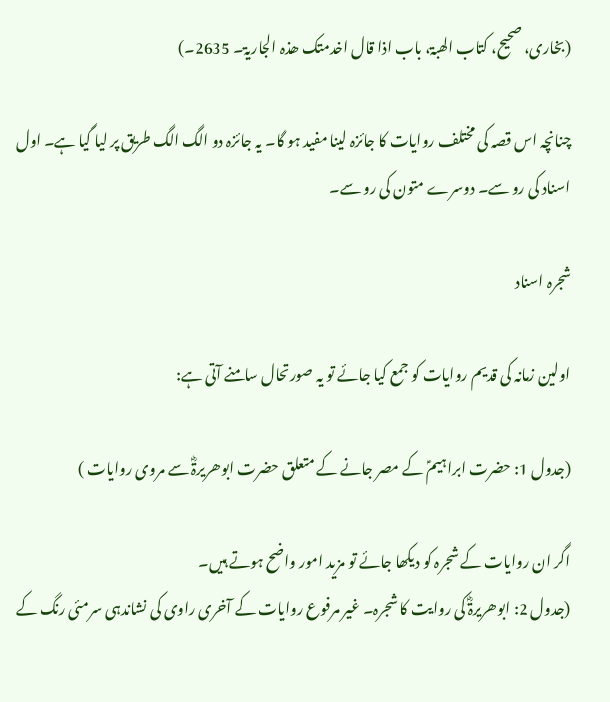(بخاری، صحیح، کتاب الھبۃ، باب اذا قال اخدمتک ھذہ الجاریۃ۔ 2635۔)

چنانچہ اس قصہ کی مختلف روایات کا جائزہ لینا مفید ہو گا۔ یہ جائزہ دو الگ الگ طریق پر لیا گیا ہے۔ اول اسناد کی رو سے۔ دوسرے متون کی رو سے۔

شجرہ اسناد

اولین زمانہ کی قدیم روایات کو جمع کیا جائے تو یہ صورتحال سامنے آتی ہے:

(جدول 1: حضرت ابراہیمؑ کے مصر جانے کے متعلق حضرت ابوھریرۃؓ سے مروی روایات )

اگر ان روایات کے شجرہ کو دیکھا جائے تو مزید امور واضح ہوتے ہیں۔
(جدول 2: ابوھریرۃؓ کی روایت کا شجرہ۔ غیر مرفوع روایات کے آخری راوی کی نشاندہی سرمئی رنگ کے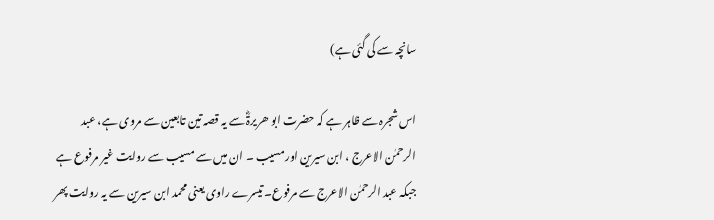سانچہ سے کی گئی ہے)

اس شجرہ سے ظاہر ہے کہ حضرت ابو ھریرۃؓ سے یہ قصہ تین تابعین سے مروی ہے، عبد الرحمٰن الاعرج ، ابن سیرین اور مسیب ۔ ان میں سے مسیب سے روایت غیر مرفوع ہے جبکہ عبد الرحمٰن الاعرج سے مرفوع۔ تیسرے راوی یعنی محمد ابن سیرین سے یہ روایت پھر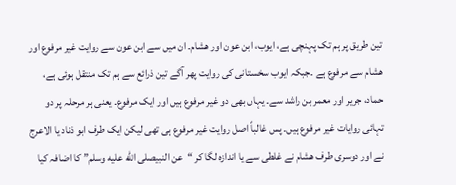تین طریق پر ہم تک پہنچی ہے، ایوب، ابن عون اور ھشام۔ ان میں سے ابن عون سے روایت غیر مرفوع اور ھشام سے مرفوع ہے ۔جبکہ ایوب سخستانی کی روایت پھر آگے تین ذرائع سے ہم تک منتقل ہوئی ہے، حماد، جریر اور معمر بن راشد سے۔ یہاں بھی دو غیر مرفوع ہیں اور ایک مرفوع۔ یعنی ہر مرحلہ پر دو تہائی روایات غیر مرفوع ہیں۔ پس غالباً اصل روایت غیر مرفوع ہی تھی لیکن ایک طرف ابو ذناد یا الاعرج نے اور دوسری طرف ھشام نے غلطی سے یا اندازہ لگا کر “عن النبیصلى الله عليه وسلم” کا اضافہ کیا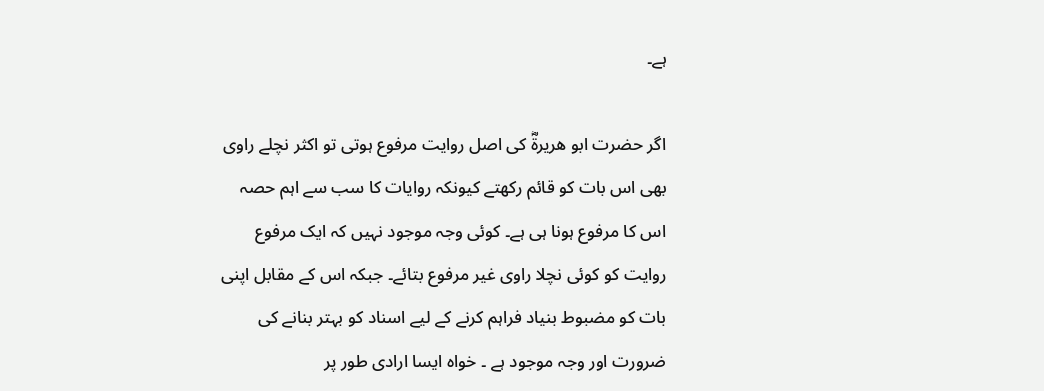ہے۔

اگر حضرت ابو ھریرۃؓ کی اصل روایت مرفوع ہوتی تو اکثر نچلے راوی بھی اس بات کو قائم رکھتے کیونکہ روایات کا سب سے اہم حصہ اس کا مرفوع ہونا ہی ہے۔ کوئی وجہ موجود نہیں کہ ایک مرفوع روایت کو کوئی نچلا راوی غیر مرفوع بتائے۔ جبکہ اس کے مقابل اپنی بات کو مضبوط بنیاد فراہم کرنے کے لیے اسناد کو بہتر بنانے کی ضرورت اور وجہ موجود ہے ۔ خواہ ایسا ارادی طور پر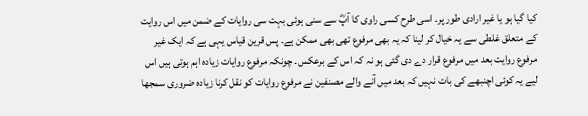کیا گیا ہو یا غیر ارادی طور پر۔ اسی طرح کسی راوی کا آپؓ سے سنی ہوئی بہت سی روایات کے ضمن میں اس روایت کے متعلق غلطی سے یہ خیال کر لینا کہ یہ بھی مرفوع تھی بھی ممکن ہے۔ پس قرین قیاس یہی ہے کہ ایک غیر مرفوع روایت بعد میں مرفوع قرار دے دی گئی ہو نہ کہ اس کے برعکس۔ چونکہ مرفوع روایات زیادہ اہم ہوتی ہیں اس لیے یہ کوئی اچنبھے کی بات نہیں کہ بعد میں آنے والے مصنفین نے مرفوع روایات کو نقل کرنا زیادہ ضروری سمجھا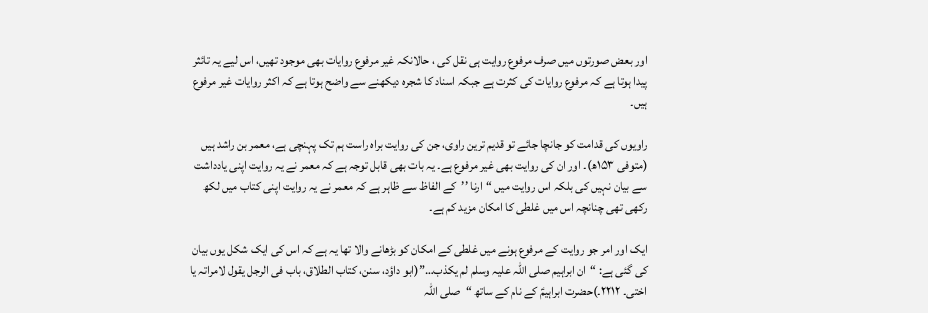اور بعض صورتوں میں صرف مرفوع روایت ہی نقل کی ، حالانکہ غیر مرفوع روایات بھی موجود تھیں، اس لیے یہ تائثر پیدا ہوتا ہے کہ مرفوع روایات کی کثرت ہے جبکہ اسناد کا شجرہ دیکھنے سے واضح ہوتا ہے کہ اکثر روایات غیر مرفوع ہیں۔

راویوں کی قدامت کو جانچا جائے تو قدیم ترین راوی، جن کی روایت براہ راست ہم تک پہنچی ہے، معمر بن راشد ہیں (متوفی ۱۵۳ھ)۔ اور ان کی روایت بھی غیر مرفوع ہے۔ یہ بات بھی قابل توجہ ہے کہ معمر نے یہ روایت اپنی یادداشت سے بیان نہیں کی بلکہ اس روایت میں “ارنا ’’کے الفاظ سے ظاہر ہے کہ معمر نے یہ روایت اپنی کتاب میں لکھ رکھی تھی چنانچہ اس میں غلطی کا امکان مزید کم ہے۔

ایک اور امر جو روایت کے مرفوع ہونے میں غلطی کے امکان کو بڑھانے والا تھا یہ ہے کہ اس کی ایک شکل یوں بیان کی گئی ہے: “ان ابراہیم صلی اللہ علیہ وسلم لم یکذب…”(ابو داؤد، سنن، کتاب الطلاق، باب فی الرجل یقول لامراتہ یا اختی۔ ۲۲۱۲۔)حضرت ابراہیمؑ کے نام کے ساتھ “صلی اللہ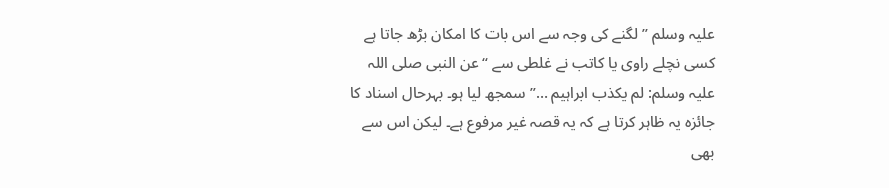علیہ وسلم ’’لگنے کی وجہ سے اس بات کا امکان بڑھ جاتا ہے کسی نچلے راوی یا کاتب نے غلطی سے “ عن النبی صلی اللہ علیہ وسلم: لم یکذب ابراہیم …” سمجھ لیا ہو۔ بہرحال اسناد کا جائزہ یہ ظاہر کرتا ہے کہ یہ قصہ غیر مرفوع ہے۔ لیکن اس سے بھی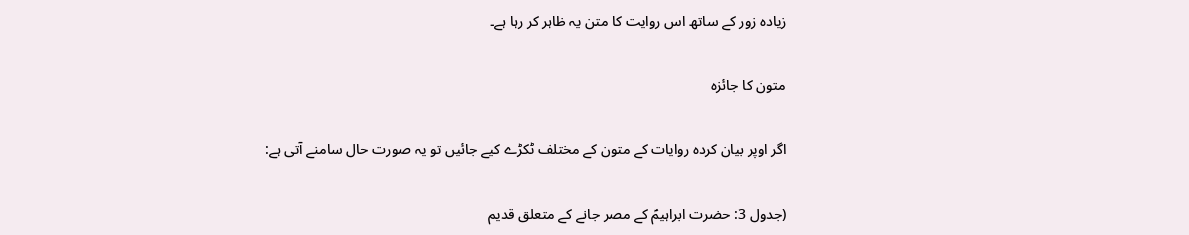زیادہ زور کے ساتھ اس روایت کا متن یہ ظاہر کر رہا ہے۔

متون کا جائزہ

اگر اوپر بیان کردہ روایات کے متون کے مختلف ٹکڑے کیے جائیں تو یہ صورت حال سامنے آتی ہے:

(جدول 3: حضرت ابراہیمؑ کے مصر جانے کے متعلق قدیم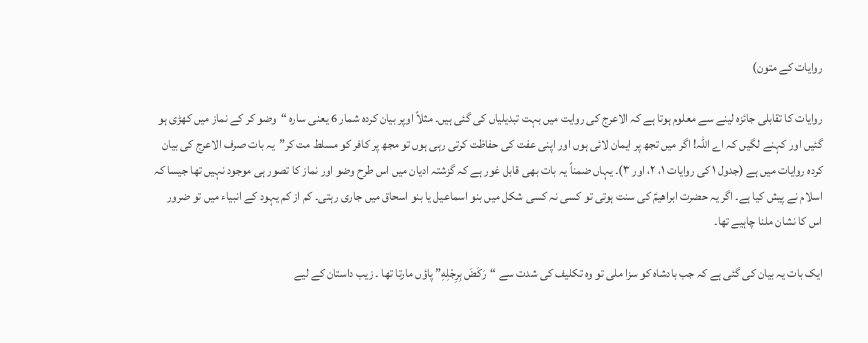روایات کے متون)

روایات کا تقابلی جائزہ لینے سے معلوم ہوتا ہے کہ الاعرج کی روایت میں بہت تبدیلیاں کی گئی ہیں۔ مثلاً اوپر بیان کردہ شمار 6 یعنی سارہ “وضو کر کے نماز میں کھڑی ہو گئیں اور کہنے لگیں کہ اے اللہ! اگر میں تجھ پر ایمان لائی ہوں اور اپنی عفت کی حفاظت کرتی رہی ہوں تو مجھ پر کافر کو مسلط مت کر”یہ بات صرف الاعرج کی بیان کردہ روایات میں ہے (جدول ۱ کی روایات ۱، ۲، اور ۳)۔ یہاں ضمناً یہ بات بھی قابل غور ہے کہ گزشتہ ادیان میں اس طرح وضو اور نماز کا تصور ہی موجود نہیں تھا جیسا کہ اسلام نے پیش کیا ہے۔ اگر یہ حضرت ابراھیمؑ کی سنت ہوتی تو کسی نہ کسی شکل میں بنو اسماعیل یا بنو اسحاق میں جاری رہتی۔ کم از کم یہود کے انبیاء میں تو ضرور اس کا نشان ملنا چاہیے تھا۔

ایک بات یہ بیان کی گئی ہے کہ جب بادشاہ کو سزا ملی تو وہ تکلیف کی شدت سے “رَكَضَ بِرِجْلِهِ” پاؤں مارتا تھا ۔ زیب داستان کے لیے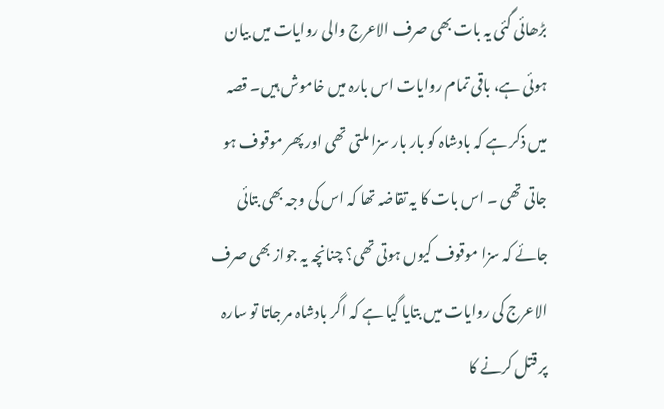بڑھائی گئی یہ بات بھی صرف الاعرج والی روایات میں بیان ہوئی ہے، باقی تمام روایات اس بارہ میں خاموش ہیں۔ قصہ میں ذکر ہے کہ بادشاہ کو بار بار سزا ملتی تھی اور پھر موقوف ہو جاتی تھی ۔ اس بات کا یہ تقاضہ تھا کہ اس کی وجہ بھی بتائی جائے کہ سزا موقوف کیوں ہوتی تھی؟ چنانچہ یہ جواز بھی صرف الاعرج کی روایات میں بتایا گیا ہے کہ اگر بادشاہ مر جاتا تو سارہ پر قتل کرنے کا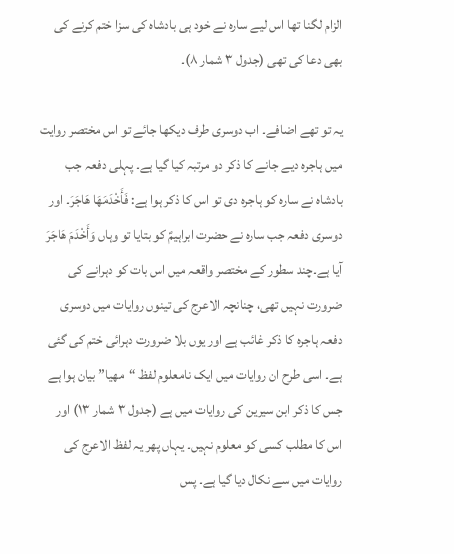الزام لگنا تھا اس لیے سارہ نے خود ہی بادشاہ کی سزا ختم کرنے کی بھی دعا کی تھی (جدول ۳ شمار ۸)۔

یہ تو تھے اضافے۔ اب دوسری طرف دیکھا جائے تو اس مختصر روایت میں ہاجرہ دیے جانے کا ذکر دو مرتبہ کیا گیا ہے۔ پہلی دفعہ جب بادشاہ نے سارہ کو ہاجرہ دی تو اس کا ذکر ہوا ہے: فَأَخْدَمَهَا هَاجَرَ۔ اور دوسری دفعہ جب سارہ نے حضرت ابراہیمؑ کو بتایا تو وہاں وَأَخْدَمَ هَاجَرَ آیا ہے۔چند سطور کے مختصر واقعہ میں اس بات کو دہرانے کی ضرورت نہیں تھی، چنانچہ الاعرج کی تینوں روایات میں دوسری دفعہ ہاجرہ کا ذکر غائب ہے اور یوں بلا ضرورت دہرائی ختم کی گئی ہے۔ اسی طرح ان روایات میں ایک نامعلوم لفظ “مھیا” بیان ہوا ہے جس کا ذکر ابن سیرین کی روایات میں ہے (جدول ۳ شمار ۱۳) اور اس کا مطلب کسی کو معلوم نہیں۔ یہاں پھر یہ لفظ الاعرج کی روایات میں سے نکال دیا گیا ہے۔ پس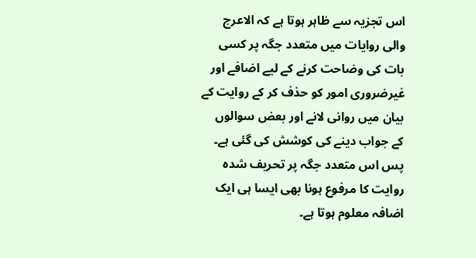اس تجزیہ سے ظاہر ہوتا ہے کہ الاعرج والی روایات میں متعدد جگہ پر کسی بات کی وضاحت کرنے کے لیے اضافے اور غیرضروری امور کو حذف کر کے روایت کے بیان میں روانی لانے اور بعض سوالوں کے جواب دینے کی کوشش کی گئی ہے۔ پس اس متعدد جگہ پر تحریف شدہ روایت کا مرفوع ہونا بھی ایسا ہی ایک اضافہ معلوم ہوتا ہے۔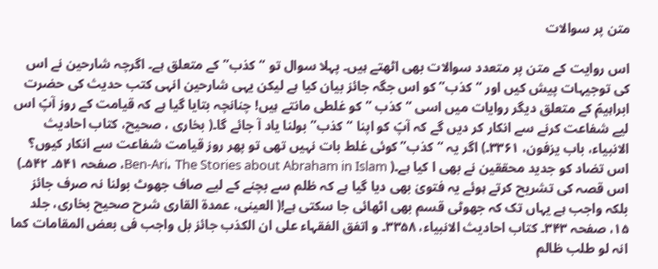متن پر سوالات

اس روایت کے متن پر متعدد سوالات بھی اٹھتے ہیں۔ پہلا سوال تو “کذب” کے متعلق ہے۔ اگرچہ شارحین نے اس کی توجیہات پیش کیں اور “کذب” کو اس جگہ جائز بیان کیا ہے لیکن یہی شارحین انہی کتب حدیث کی حضرت ابراہیمؑ کے متعلق دیگر روایات میں اسی “کذب ’’کو غلطی مانتے ہیں! چنانچہ بتایا گیا ہے کہ قیامت کے روز آپؑ اس لیے شفاعت کرنے سے انکار کر دیں گے کہ آپؑ کو اپنا “کذب” بولنا یاد آ جائے گا۔( بخاری ، صحیح، کتاب احادیث الانبیاء، باب یزفون، ۳۳۶۱۔) اگر یہ “کذب”کوئی غلط بات نہیں تھی تو پھر روز قیامت شفاعت سے انکار کیوں؟ اس تضاد کو جدید محققین نے بھی ا کیا ہے۔( Ben-Ari، The Stories about Abraham in Islam، صفحہ ۵۴۱۔ ۵۴۲۔) اس قصہ کی تشریح کرتے ہوئے یہ فتویٰ بھی دیا گیا ہے کہ ظلم سے بچنے کے لیے صاف جھوٹ بولنا نہ صرف جائز بلکہ واجب ہے یہاں تک کہ جھوٹی قسم بھی اٹھائی جا سکتی ہے!( العینی، عمدۃ القاری شرح صحیح بخاری، جلد ۱۵، صفحہ ۳۴۳۔ کتاب احادیث الانبیاء، ۳۳۵۸۔ و اتفق الفقہاء علی ان الکذب جائز بل واجب فی بعض المقامات کما انہ لو طلب ظالم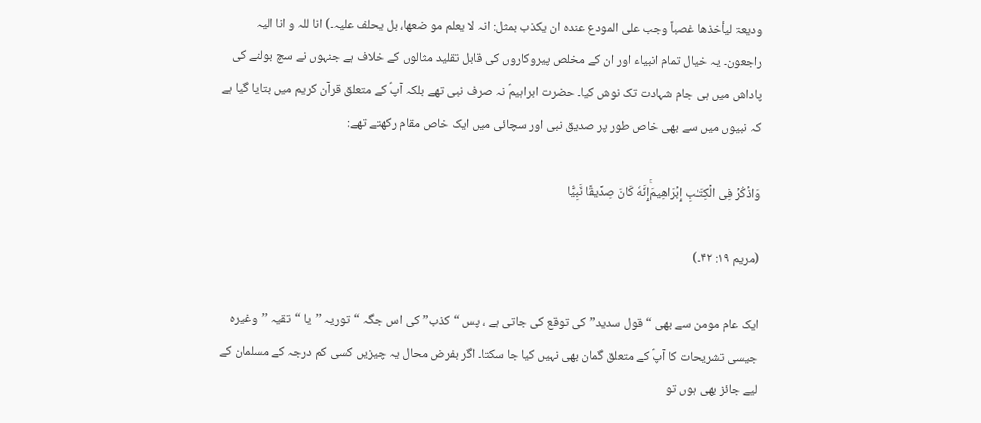ودیعۃ لیأخذھا غصباً وجب علی المودع عندہ ان یکذب بمثل: انہ لا یعلم مو ضعھا، بل یحلف علیہ۔) انا للہ و انا الیہ راجعون۔ یہ خیال تمام انبیاء اور ان کے مخلص پیروکاروں کی قابل تقلید مثالوں کے خلاف ہے جنہوں نے سچ بولنے کی پاداش میں ہی جام شہادت تک نوش کیا۔ حضرت ابراہیمؑ نہ صرف نبی تھے بلکہ آپؑ کے متعلق قرآن کریم میں بتایا گیا ہے کہ نبیوں میں سے بھی خاص طور پر صدیق نبی اور سچائی میں ایک خاص مقام رکھتے تھے:

وَاذۡكُرۡ فِى الۡكِتَـٰبِ إِبۡرَاهِيمَ‌ۚإِنَّهٗ كَانَ صِدِّيقًا نَّبِيًّا

(مریم ۱۹: ۴۲۔)

ایک عام مومن سے بھی “قول سدید”کی توقع کی جاتی ہے ، پس “کذب”کی اس جگہ “توریہ ’’یا “تقیہ ’’وغیرہ جیسی تشریحات کا آپؑ کے متعلق گمان بھی نہیں کیا جا سکتا۔ اگر بفرض محال یہ چیزیں کسی کم درجہ کے مسلمان کے لیے جائز بھی ہوں تو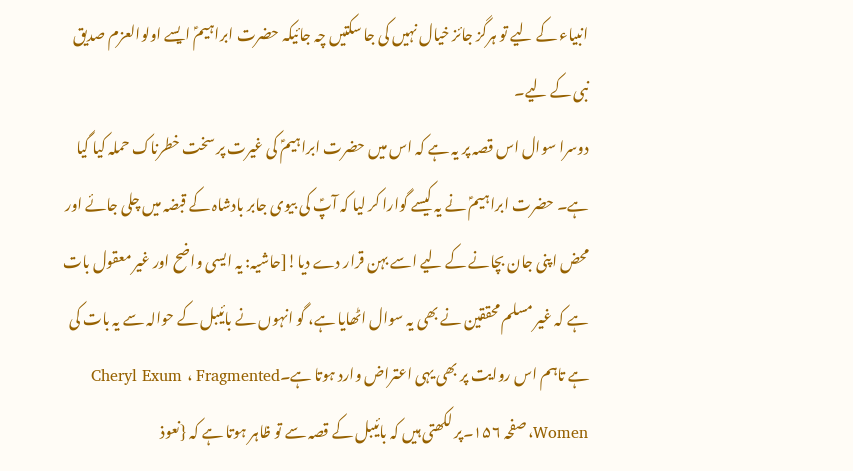انبیاء کے لیے تو ہرگز جائز خیال نہیں کی جا سکتیں چہ جائیکہ حضرت ابراہیمؑ ایسے اولوالعزم صدیق نبی کے لیے۔
دوسرا سوال اس قصہ پر یہ ہے کہ اس میں حضرت ابراہیمؑ کی غیرت پر سخت خطرناک حملہ کیا گیا ہے۔ حضرت ابراہیمؑ نے یہ کیسے گوارا کر لیا کہ آپؑ کی بیوی جابر بادشاہ کے قبضہ میں چلی جائے اور محض اپنی جان بچانے کے لیے اسے بہن قرار دے دیا![حاشیہ: یہ ایسی واضح اور غیر معقول بات ہے کہ غیر مسلم محققین نے بھی یہ سوال اٹھایا ہے، گو انہوں نے بائیبل کے حوالہ سے یہ بات کی ہے تاہم اس روایت پر بھی یہی اعتراض وارد ہوتا ہے۔Cheryl Exum ، Fragmented Women، صفحہ ۱۵۶۔پر لکھتی ہیں کہ بائیبل کے قصہ سے تو ظاہر ہوتا ہے کہ {نعوذ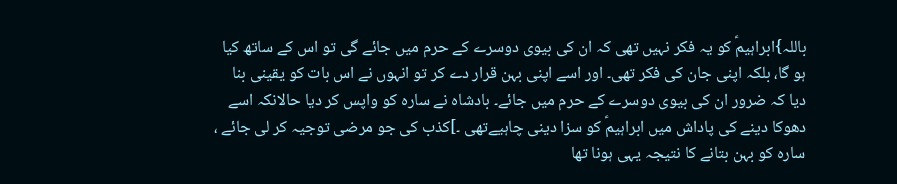باللہ}ابراہیمؑ کو یہ فکر نہیں تھی کہ ان کی بیوی دوسرے کے حرم میں جائے گی تو اس کے ساتھ کیا ہو گا، بلکہ اپنی جان کی فکر تھی۔ اور اسے اپنی بہن قرار دے کر تو انہوں نے اس بات کو یقینی بنا دیا کہ ضرور ان کی بیوی دوسرے کے حرم میں جائے۔ بادشاہ نے سارہ کو واپس کر دیا حالانکہ اسے دھوکا دینے کی پاداش میں ابراہیمؑ کو سزا دینی چاہیےتھی ۔]کذب کی جو مرضی توجیہ کر لی جائے ، سارہ کو بہن بتانے کا نتیجہ یہی ہونا تھا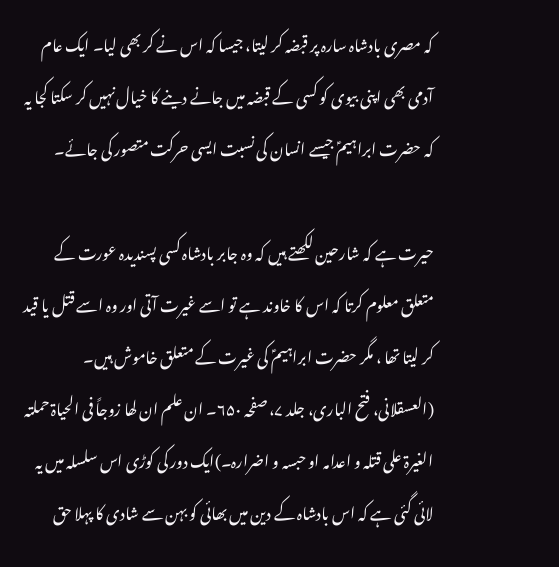کہ مصری بادشاہ سارہ پر قبضہ کر لیتا، جیسا کہ اس نے کر بھی لیا۔ ایک عام آدمی بھی اپنی بیوی کو کسی کے قبضہ میں جانے دینے کا خیال نہیں کر سکتا کجا یہ کہ حضرت ابراہیمؑ جیسے انسان کی نسبت ایسی حرکت متصور کی جائے۔

حیرت ہے کہ شارحین لکھتے ہیں کہ وہ جابر بادشاہ کسی پسندیدہ عورت کے متعلق معلوم کرتا کہ اس کا خاوند ہے تو اسے غیرت آتی اور وہ اسے قتل یا قید کر لیتا تھا ، مگر حضرت ابراہیمؑ کی غیرت کے متعلق خاموش ہیں۔ (العسقلانی، فتح الباری، جلد ۷، صفحہ ۶۵۰۔ ان علم ان لھا زوجاً فی الحیاۃ حملتہ الغیرۃ علی قتلہ و اعدامہ او حبسہ و اضرارہ۔)ایک دور کی کوڑی اس سلسلہ میں یہ لائی گئی ہے کہ اس بادشاہ کے دین میں بھائی کو بہن سے شادی کا پہلا حق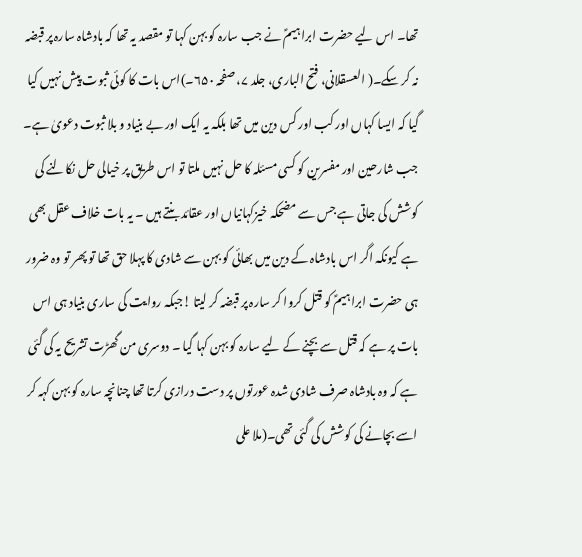تھا۔ اس لیے حضرت ابراہیمؑ نے جب سارہ کو بہن کہا تو مقصد یہ تھا کہ بادشاہ سارہ پر قبضہ نہ کر سکے۔( العسقلانی، فتح الباری، جلد ۷، صفحہ ۶۵۰۔)اس بات کا کوئی ثبوت پیش نہیں کیا گیا کہ ایسا کہاں اور کب اور کس دین میں تھا بلکہ یہ ایک اور بے بنیاد و بلا ثبوت دعویٰ ہے۔ جب شارحین اور مفسرین کو کسی مسئلہ کا حل نہیں ملتا تو اس طریق پر خیالی حل نکالنے کی کوشش کی جاتی ہے جس سے مضحکہ خیزکہانیاں اور عقائد بنتے ہیں ۔ یہ بات خلاف عقل بھی ہے کیونکہ اگر اس بادشاہ کے دین میں بھائی کو بہن سے شادی کا پہلا حق تھا تو پھر تو وہ ضرور ہی حضرت ابراہیمؑ کو قتل کروا کر سارہ پر قبضہ کر لیتا !جبکہ روایت کی ساری بنیاد ہی اس بات پر ہے کہ قتل سے بچنے کے لیے سارہ کو بہن کہا گیا ۔ دوسری من گھڑت تشریح یہ کی گئی ہے کہ وہ بادشاہ صرف شادی شدہ عورتوں پر دست درازی کرتا تھا چنانچہ سارہ کو بہن کہہ کر اسے بچانے کی کوشش کی گئی تھی۔(ملا علی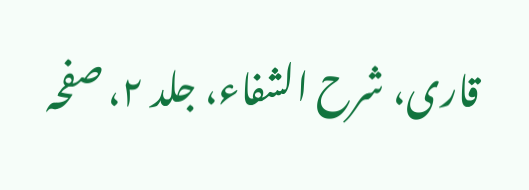قاری، شرح الشفاء، جلد ۲، صفحہ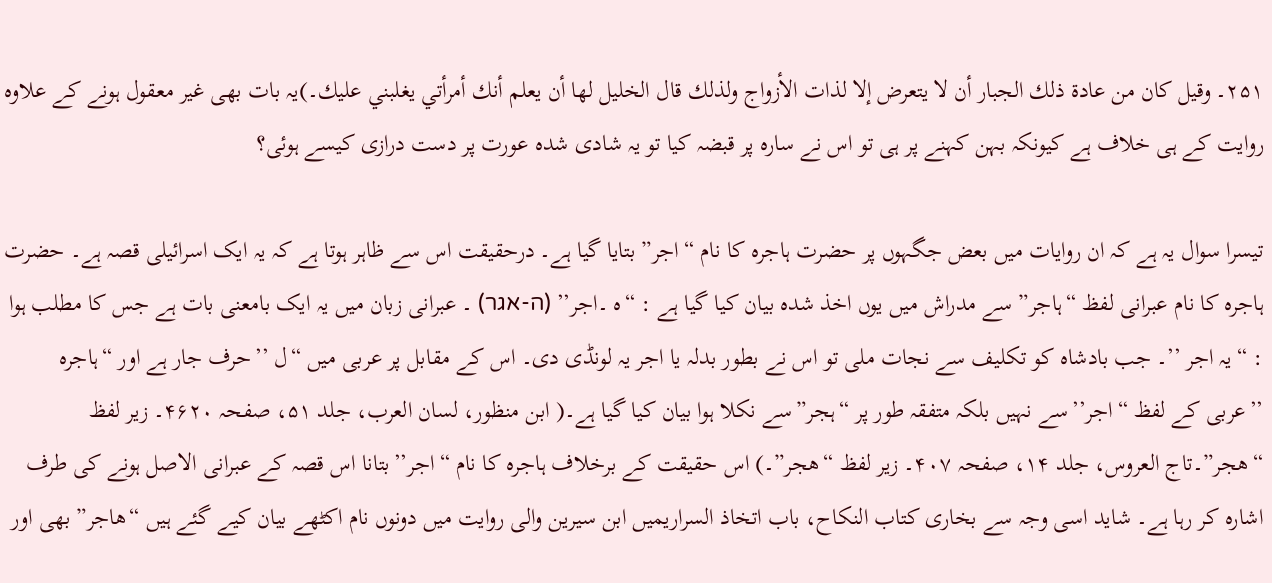۲۵۱۔ وقيل كان من عادة ذلك الجبار أن لا يتعرض إلا لذات الأزواج ولذلك قال الخليل لها أن يعلم أنك أمرأتي يغلبني عليك۔)یہ بات بھی غیر معقول ہونے کے علاوہ روایت کے ہی خلاف ہے کیونکہ بہن کہنے پر ہی تو اس نے سارہ پر قبضہ کیا تو یہ شادی شدہ عورت پر دست درازی کیسے ہوئی؟

تیسرا سوال یہ ہے کہ ان روایات میں بعض جگہوں پر حضرت ہاجرہ کا نام “اجر” بتایا گیا ہے۔ درحقیقت اس سے ظاہر ہوتا ہے کہ یہ ایک اسرائیلی قصہ ہے۔ حضرت ہاجرہ کا نام عبرانی لفظ “ہاجر” سے مدراش میں یوں اخذ شدہ بیان کیا گیا ہے : “ہ ۔اجر’’ (ה-אגר) ۔ عبرانی زبان میں یہ ایک بامعنی بات ہے جس کا مطلب ہوا : “یہ اجر ’’۔ جب بادشاہ کو تکلیف سے نجات ملی تو اس نے بطور بدلہ یا اجر یہ لونڈی دی۔ اس کے مقابل پر عربی میں “ل ’’حرف جار ہے اور “ہاجرہ ’’عربی کے لفظ “اجر’’سے نہیں بلکہ متفقہ طور پر “ہجر”سے نکلا ہوا بیان کیا گیا ہے۔( ابن منظور، لسان العرب، جلد ۵۱، صفحہ ۴۶۲۰۔ زیر لفظ “ھجر”۔تاج العروس، جلد ۱۴، صفحہ ۴۰۷۔ زیر لفظ “ھجر”۔) اس حقیقت کے برخلاف ہاجرہ کا نام “اجر’’بتانا اس قصہ کے عبرانی الاصل ہونے کی طرف اشارہ کر رہا ہے۔ شاید اسی وجہ سے بخاری کتاب النکاح، باب اتخاذ السراریمیں ابن سیرین والی روایت میں دونوں نام اکٹھے بیان کیے گئے ہیں “ھاجر” بھی اور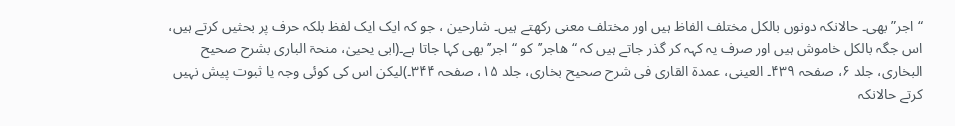“اجر”بھی۔ حالانکہ دونوں بالکل مختلف الفاظ ہیں اور مختلف معنی رکھتے ہیں۔ شارحین ، جو کہ ایک ایک لفظ بلکہ حرف پر بحثیں کرتے ہیں، اس جگہ بالکل خاموش ہیں اور صرف یہ کہہ کر گذر جاتے ہیں کہ “ھاجر’’کو “اجر’’بھی کہا جاتا ہے۔(ابی یحییٰ، منحۃ الباری بشرح صحیح البخاری، جلد ۶، صفحہ ۴۳۹۔ العینی، عمدۃ القاری فی شرح صحیح بخاری، جلد ۱۵، صفحہ ۳۴۴۔)لیکن اس کی کوئی وجہ یا ثبوت پیش نہیں کرتے حالانکہ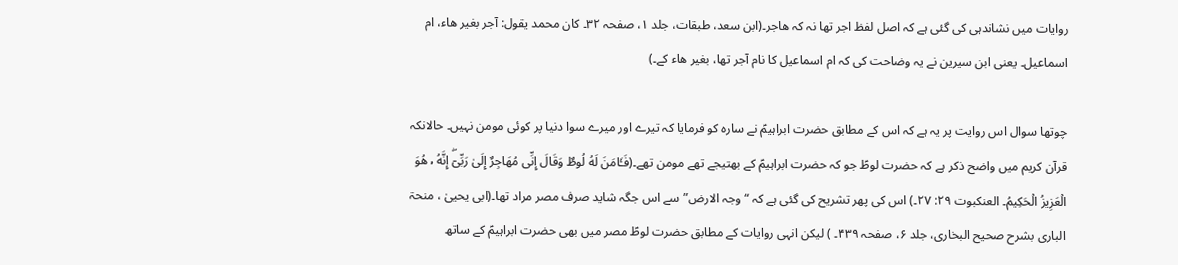روایات میں نشاندہی کی گئی ہے کہ اصل لفظ اجر تھا نہ کہ ھاجر۔(ابن سعد، طبقات، جلد ۱، صفحہ ۳۲۔ کان محمد یقول: آجر بغیر ھاء، ام اسماعیل۔ یعنی ابن سیرین نے یہ وضاحت کی کہ ام اسماعیل کا نام آجر تھا، بغیر ھاء کے۔)

چوتھا سوال اس روایت پر یہ ہے کہ اس کے مطابق حضرت ابراہیمؑ نے سارہ کو فرمایا کہ تیرے اور میرے سوا دنیا پر کوئی مومن نہیں۔ حالانکہ قرآن کریم میں واضح ذکر ہے کہ حضرت لوطؑ جو کہ حضرت ابراہیمؑ کے بھتیجے تھے مومن تھے۔(فَـَٔامَنَ لَهُ لُوطٌ وَقَالَ إِنِّى مُهَاجِرٌ إِلَىٰ رَبِّىٓ‌ۖ إِنَّهُ ۥ هُوَ الۡعَزِيزُ الۡحَكِيمُ۔ العنکبوت ۲۹: ۲۷۔) اس کی پھر تشریح کی گئی ہے کہ “وجہ الارض”سے اس جگہ شاید صرف مصر مراد تھا۔(ابی یحییٰ ، منحۃ الباری بشرح صحیح البخاری، جلد ۶، صفحہ ۴۳۹۔ ) لیکن انہی روایات کے مطابق حضرت لوطؑ مصر میں بھی حضرت ابراہیمؑ کے ساتھ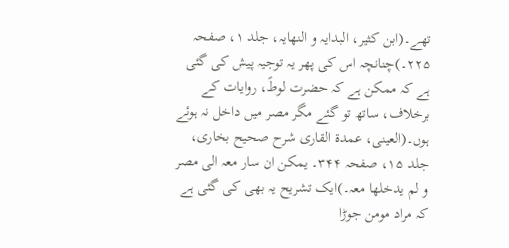تھے۔(ابن کثیر، البدایہ و النھایہ، جلد ۱، صفحہ ۲۲۵۔)چنانچہ اس کی پھر یہ توجیہ پیش کی گئی ہے کہ ممکن ہے کہ حضرت لوطؑ، روایات کے برخلاف، ساتھ تو گئے مگر مصر میں داخل نہ ہوئے ہوں۔(العینی، عمدۃ القاری شرح صحیح بخاری، جلد ۱۵، صفحہ ۳۴۴۔ یمکن ان سار معہ الی مصر و لم یدخلھا معہ۔)ایک تشریح یہ بھی کی گئی ہے کہ مراد مومن جوڑا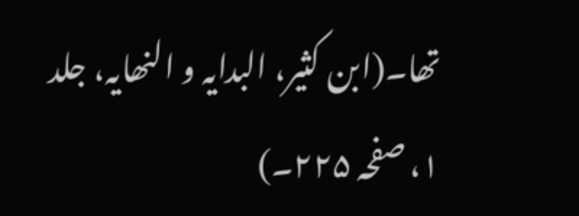تھا۔(ابن کثیر، البدایہ و النھایہ، جلد ۱، صفحہ ۲۲۵۔)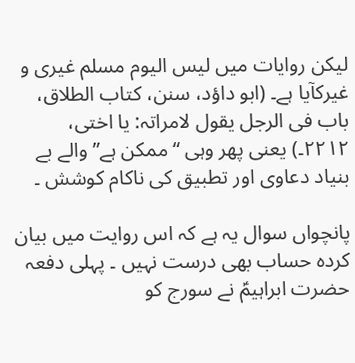لیکن روایات میں لیس الیوم مسلم غیری و غیرکآیا ہے۔ (ابو داؤد، سنن، کتاب الطلاق، باب فی الرجل یقول لامراتہ: یا اختی، ۲۲۱۲۔) یعنی پھر وہی “ممکن ہے” والے بے بنیاد دعاوی اور تطبیق کی ناکام کوشش ۔

پانچواں سوال یہ ہے کہ اس روایت میں بیان کردہ حساب بھی درست نہیں ۔ پہلی دفعہ حضرت ابراہیمؑ نے سورج کو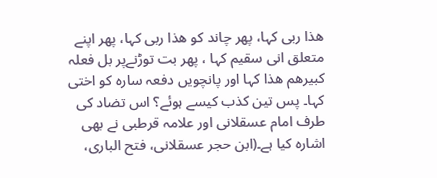ھذا ربی کہا، پھر چاند کو ھذا ربی کہا، پھر اپنے متعلق انی سقیم کہا ، پھر بت توڑنےپر بل فعلہ کبیرھم ھذا کہا اور پانچویں دفعہ سارہ کو اختی کہا۔ پس تین کذب کیسے ہوئے؟ اس تضاد کی طرف امام عسقلانی اور علامہ قرطبی نے بھی اشارہ کیا ہے۔(ابن حجر عسقلانی، فتح الباری،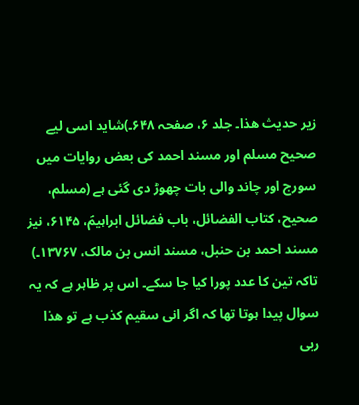زیر حدیث ھذا۔ جلد ۶، صفحہ ۶۴۸۔)شاید اسی لیے صحیح مسلم اور مسند احمد کی بعض روایات میں سورج اور چاند والی بات چھوڑ دی گئی ہے (مسلم، صحیح، کتاب الفضائل، باب فضائل ابراہیمؑ، ۶۱۴۵، نیز مسند احمد بن حنبل، مسند انس بن مالک، ۱۳۷۶۷۔) تاکہ تین کا عدد پورا کیا جا سکے۔ اس پر ظاہر ہے کہ یہ سوال پیدا ہوتا تھا کہ اگر انی سقیم کذب ہے تو ھذا ربی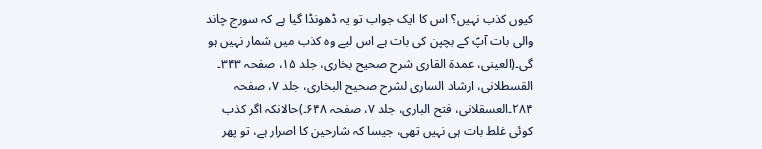کیوں کذب نہیں؟ اس کا ایک جواب تو یہ ڈھونڈا گیا ہے کہ سورج چاند والی بات آپؑ کے بچپن کی بات ہے اس لیے وہ کذب میں شمار نہیں ہو گی۔(العینی، عمدۃ القاری شرح صحیح بخاری، جلد ۱۵، صفحہ ۳۴۳۔ القسطلانی، ارشاد الساری لشرح صحیح البخاری، جلد ۷، صفحہ ۲۸۴۔العسقلانی، فتح الباری، جلد ۷، صفحہ ۶۴۸۔)حالانکہ اگر کذب کوئی غلط بات ہی نہیں تھی، جیسا کہ شارحین کا اصرار ہے، تو پھر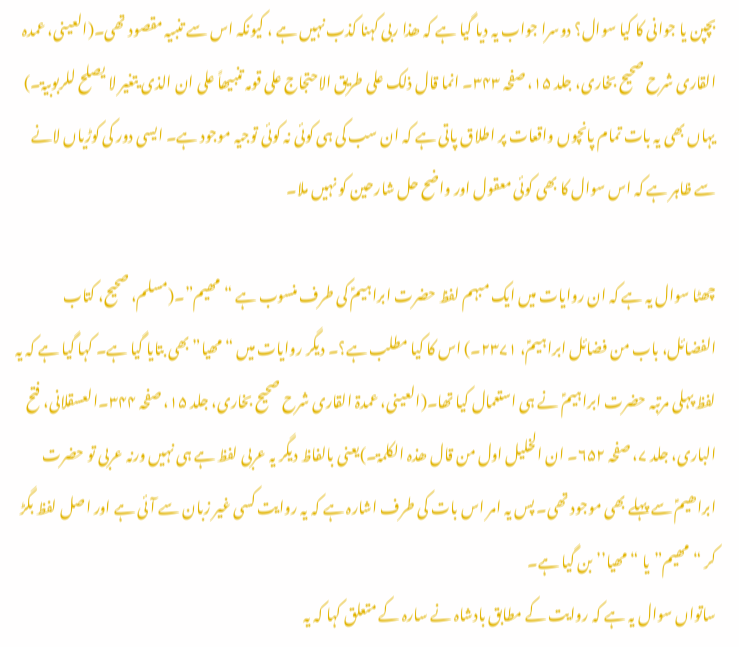بچپن یا جوانی کا کیا سوال؟ دوسرا جواب یہ دیا گیا ہے کہ ھذا ربی کہنا کذب نہیں ہے ، کیونکہ اس سے تنبیہ مقصود تھی۔(العینی، عمدہ القاری شرح صحیح بخاری، جلد ۱۵، صفحہ ۳۴۳۔ انما قال ذلک علی طریق الاحتجاج علی قومہ تنبیھاً علی ان الذی یتغیر لا یصلح للربوبیۃ۔) یہاں بھی یہ بات تمام پانچوں واقعات پر اطلاق پاتی ہے کہ ان سب کی ہی کوئی نہ کوئی توجیہ موجود ہے۔ ایسی دور کی کوڑیاں لانے سے ظاہر ہے کہ اس سوال کا بھی کوئی معقول اور واضح حل شارحین کو نہیں ملا۔

چھٹا سوال یہ ہے کہ ان روایات میں ایک مبہم لفظ حضرت ابراہیمؑ کی طرف منسوب ہے “مھیم”۔(مسلم، صحیح، کتاب الفضائل، باب من فضائل ابراہیمؑ، ۲۳۷۱۔) اس کا کیا مطلب ہے؟۔ دیگر روایات میں “مھیا” بھی بتایا گیا ہے۔ کہا گیا ہے کہ یہ لفظ پہلی مرتبہ حضرت ابراہیمؑ نے ہی استعمال کیا تھا۔(العینی، عمدۃ القاری شرح صحیح بخاری، جلد ۱۵، صفحہ ۳۴۴۔العسقلانی، فتح الباری، جلد ۷، صفحہ ۶۵۲۔ ان الخلیل اول من قال ھذہ الکلمۃ۔)یعنی بالفاظ دیگر یہ عربی لفظ ہے ہی نہیں ورنہ عربی تو حضرت ابراھیمؑ سے پہلے بھی موجود تھی۔ پس یہ امر اس بات کی طرف اشارہ ہے کہ یہ روایت کسی غیر زبان سے آئی ہے اور اصل لفظ بگڑ کر “مھیم”یا “مھیا’’ بن گیا ہے۔
ساتواں سوال یہ ہے کہ روایت کے مطابق بادشاہ نے سارہ کے متعلق کہا کہ یہ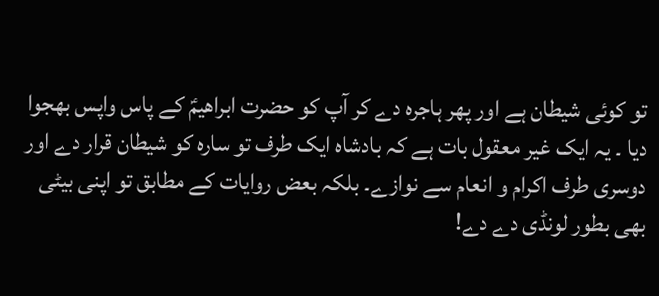تو کوئی شیطان ہے اور پھر ہاجرہ دے کر آپ کو حضرت ابراھیمؑ کے پاس واپس بھجوا دیا ۔ یہ ایک غیر معقول بات ہے کہ بادشاہ ایک طرف تو سارہ کو شیطان قرار دے اور دوسری طرف اکرام و انعام سے نوازے۔ بلکہ بعض روایات کے مطابق تو اپنی بیٹی بھی بطور لونڈی دے دے!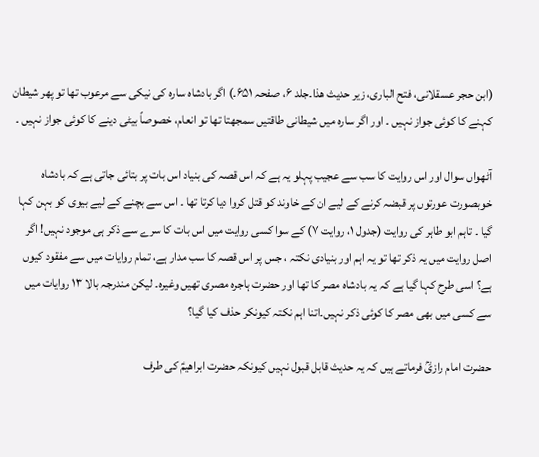(ابن حجر عسقلانی، فتح الباری، زیر حدیث ھذا۔جلد ۶، صفحہ ۶۵۱۔) اگر بادشاہ سارہ کی نیکی سے مرعوب تھا تو پھر شیطان کہنے کا کوئی جواز نہیں ۔ اور اگر سارہ میں شیطانی طاقتیں سمجھتا تھا تو انعام، خصوصاً بیٹی دینے کا کوئی جواز نہیں ۔

آٹھواں سوال اور اس روایت کا سب سے عجیب پہلو یہ ہے کہ اس قصہ کی بنیاد اس بات پر بتائی جاتی ہے کہ بادشاہ خوبصورت عورتوں پر قبضہ کرنے کے لیے ان کے خاوند کو قتل کروا دیا کرتا تھا ۔ اس سے بچنے کے لیے بیوی کو بہن کہا گیا ۔ تاہم ابو طاہر کی روایت (جدول ۱، روایت ۷) کے سوا کسی روایت میں اس بات کا سرے سے ذکر ہی موجود نہیں! اگر اصل روایت میں یہ ذکر تھا تو یہ اہم اور بنیادی نکتہ ، جس پر اس قصہ کا سب مدار ہے، تمام روایات میں سے مفقود کیوں ہے؟ اسی طرح کہا گیا ہے کہ یہ بادشاہ مصر کا تھا اور حضرت ہاجرہ مصری تھیں وغیرہ۔ لیکن مندرجہ بالا ۱۳ روایات میں سے کسی میں بھی مصر کا کوئی ذکر نہیں۔اتنا اہم نکتہ کیونکر حذف کیا گیا؟

حضرت امام رازیؒ فرماتے ہیں کہ یہ حدیث قابل قبول نہیں کیونکہ حضرت ابراھیمؑ کی طرف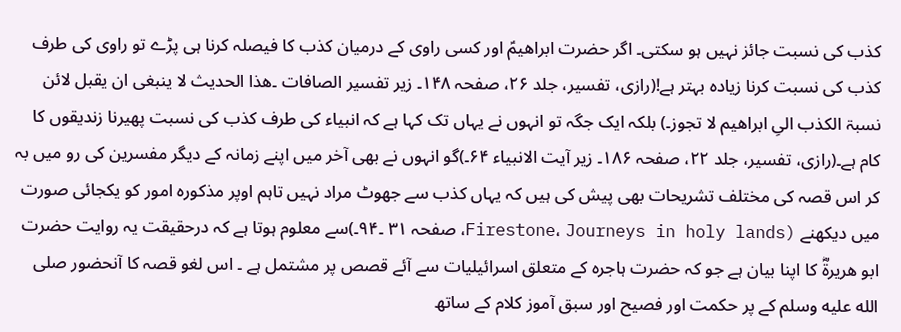کذب کی نسبت جائز نہیں ہو سکتی۔ اگر حضرت ابراھیمؑ اور کسی راوی کے درمیان کذب کا فیصلہ کرنا ہی پڑے تو راوی کی طرف کذب کی نسبت کرنا زیادہ بہتر ہے!(رازی، تفسیر، جلد ۲۶، صفحہ ۱۴۸۔ زیر تفسیر الصافات ۔ھذا الحدیث لا ینبغی ان یقبل لائن نسبۃ الکذب الیِ ابراھیم لا تجوز۔) بلکہ ایک جگہ تو انہوں نے یہاں تک کہا ہے کہ انبیاء کی طرف کذب کی نسبت پھیرنا زندیقوں کا کام ہے۔(رازی، تفسیر، جلد ۲۲، صفحہ ۱۸۶۔ زیر آیت الانبیاء ۶۴۔)گو انہوں نے بھی آخر میں اپنے زمانہ کے دیگر مفسرین کی رو میں بہ کر اس قصہ کی مختلف تشریحات بھی پیش کی ہیں کہ یہاں کذب سے جھوٹ مراد نہیں تاہم اوپر مذکورہ امور کو یکجائی صورت میں دیکھنے (Firestone، Journeys in holy lands، صفحہ ۳۱ ۔۹۴۔)سے معلوم ہوتا ہے کہ درحقیقت یہ روایت حضرت ابو ھریرۃؓ کا اپنا بیان ہے جو کہ حضرت ہاجرہ کے متعلق اسرائیلیات سے آئے قصص پر مشتمل ہے ۔ اس لغو قصہ کا آنحضور صلى الله عليه وسلم کے پر حکمت اور فصیح اور سبق آموز کلام کے ساتھ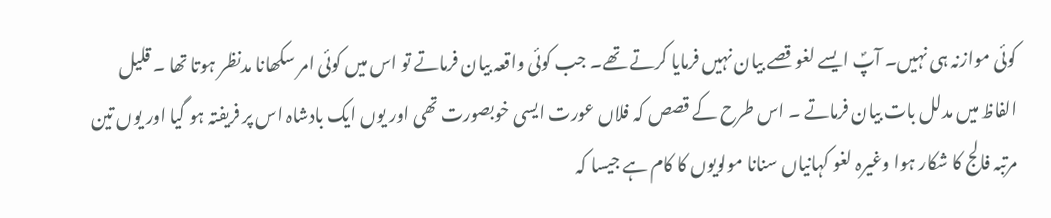کوئی موازنہ ہی نہیں۔ آپؐ ایسے لغو قصے بیان نہیں فرمایا کرتے تھے۔ جب کوئی واقعہ بیان فرماتے تو اس میں کوئی امر سکھانا مدنظر ہوتا تھا ۔ قلیل الفاظ میں مدلل بات بیان فرماتے ۔ اس طرح کے قصص کہ فلاں عورت ایسی خوبصورت تھی اور یوں ایک بادشاہ اس پر فریفتہ ہو گیا اور یوں تین مرتبہ فالج کا شکار ہوا وغیرہ لغو کہانیاں سنانا مولویوں کا کام ہے جیسا کہ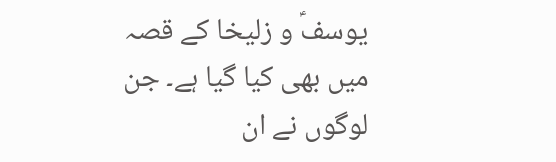یوسفؑ و زلیخا کے قصہ میں بھی کیا گیا ہے۔ جن لوگوں نے ان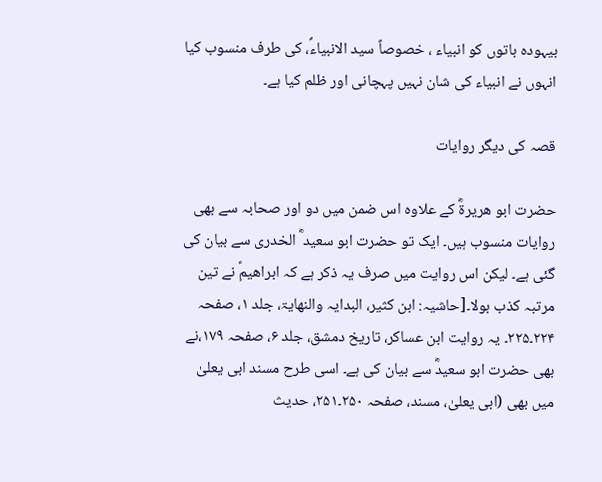بیہودہ باتوں کو انبیاء ، خصوصاً سید الانبیاءؐ، کی طرف منسوب کیا انہوں نے انبیاء کی شان نہیں پہچانی اور ظلم کیا ہے۔

قصہ کی دیگر روایات

حضرت ابو ھریرۃؓ کے علاوہ اس ضمن میں دو اور صحابہ سے بھی روایات منسوب ہیں۔ ایک تو حضرت ابو سعید ؓ الخدری سے بیان کی گئی ہے۔ لیکن اس روایت میں صرف یہ ذکر ہے کہ ابراھیمؑ نے تین مرتبہ کذب بولا۔[حاشیہ: ابن کثیر، البدایہ والنھایۃ، جلد ۱، صفحہ ۲۲۴۔۲۲۵۔ یہ روایت ابن عساکر، تاریخ دمشق، جلد ۶، صفحہ ۱۷۹،نے بھی حضرت ابو سعیدؓ سے بیان کی ہے۔ اسی طرح مسند ابی یعلیٰ میں بھی (ابی یعلیٰ، مسند، صفحہ ۲۵۰۔۲۵۱، حدیث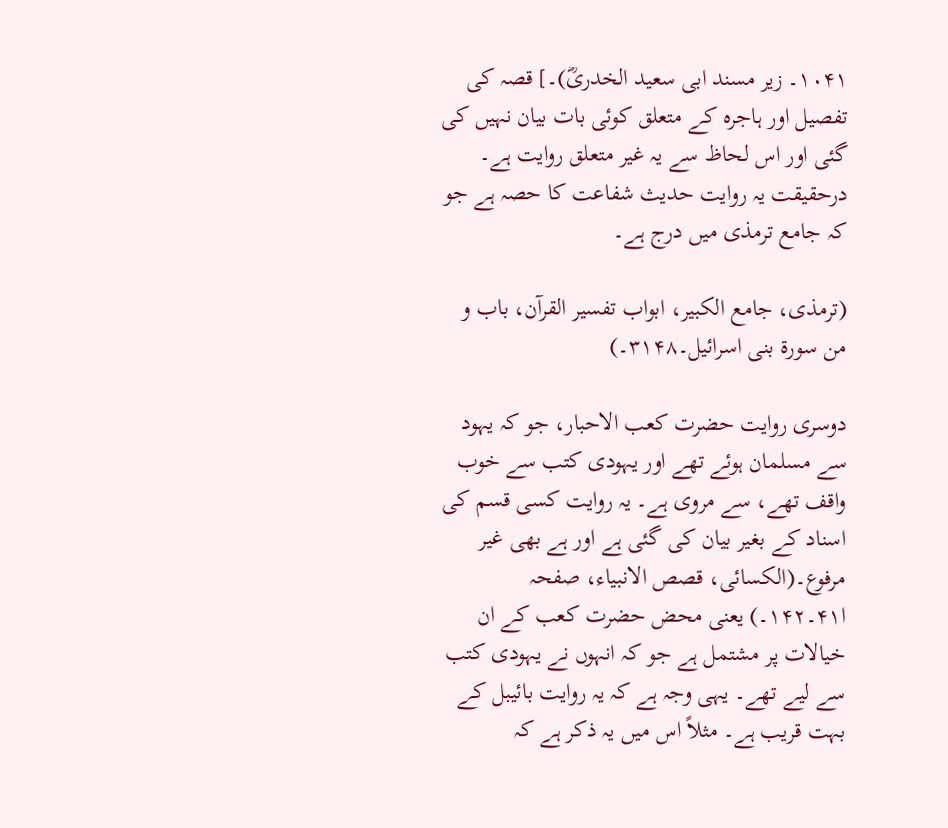۱۰۴۱۔ زیر مسند ابی سعید الخدریؓ)۔] قصہ کی تفصیل اور ہاجرہ کے متعلق کوئی بات بیان نہیں کی گئی اور اس لحاظ سے یہ غیر متعلق روایت ہے۔ درحقیقت یہ روایت حدیث شفاعت کا حصہ ہے جو کہ جامع ترمذی میں درج ہے۔

(ترمذی، جامع الکبیر، ابواب تفسیر القرآن، باب و من سورۃ بنی اسرائیل۔۳۱۴۸۔)

دوسری روایت حضرت کعب الاحبار، جو کہ یہود سے مسلمان ہوئے تھے اور یہودی کتب سے خوب واقف تھے، سے مروی ہے۔ یہ روایت کسی قسم کی اسناد کے بغیر بیان کی گئی ہے اور ہے بھی غیر مرفوع۔(الکسائی، قصص الانبیاء، صفحہ ا۴۱۔۱۴۲۔) یعنی محض حضرت کعب کے ان خیالات پر مشتمل ہے جو کہ انہوں نے یہودی کتب سے لیے تھے۔ یہی وجہ ہے کہ یہ روایت بائیبل کے بہت قریب ہے۔ مثلاً اس میں یہ ذکر ہے کہ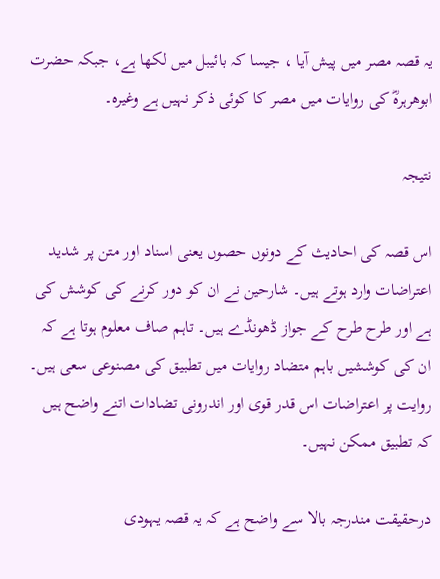یہ قصہ مصر میں پیش آیا ، جیسا کہ بائیبل میں لکھا ہے، جبکہ حضرت ابوھرہرہؓ کی روایات میں مصر کا کوئی ذکر نہیں ہے وغیرہ۔

نتیجہ

اس قصہ کی احادیث کے دونوں حصوں یعنی اسناد اور متن پر شدید اعتراضات وارد ہوتے ہیں۔ شارحین نے ان کو دور کرنے کی کوشش کی ہے اور طرح طرح کے جواز ڈھونڈے ہیں۔ تاہم صاف معلوم ہوتا ہے کہ ان کی کوششیں باہم متضاد روایات میں تطبیق کی مصنوعی سعی ہیں۔ روایت پر اعتراضات اس قدر قوی اور اندرونی تضادات اتنے واضح ہیں کہ تطبیق ممکن نہیں۔

درحقیقت مندرجہ بالا سے واضح ہے کہ یہ قصہ یہودی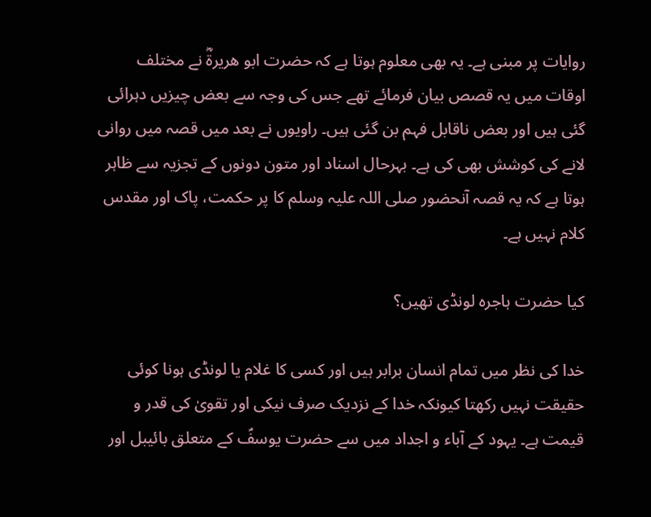روایات پر مبنی ہے۔ یہ بھی معلوم ہوتا ہے کہ حضرت ابو ھریرۃؓ نے مختلف اوقات میں یہ قصص بیان فرمائے تھے جس کی وجہ سے بعض چیزیں دہرائی گئی ہیں اور بعض ناقابل فہم بن گئی ہیں۔ راویوں نے بعد میں قصہ میں روانی لانے کی کوشش بھی کی ہے۔ بہرحال اسناد اور متون دونوں کے تجزیہ سے ظاہر ہوتا ہے کہ یہ قصہ آنحضور صلی اللہ علیہ وسلم کا پر حکمت، پاک اور مقدس کلام نہیں ہے۔

کیا حضرت ہاجرہ لونڈی تھیں؟

خدا کی نظر میں تمام انسان برابر ہیں اور کسی کا غلام یا لونڈی ہونا کوئی حقیقت نہیں رکھتا کیونکہ خدا کے نزدیک صرف نیکی اور تقویٰ کی قدر و قیمت ہے۔ یہود کے آباء و اجداد میں سے حضرت یوسفؑ کے متعلق بائیبل اور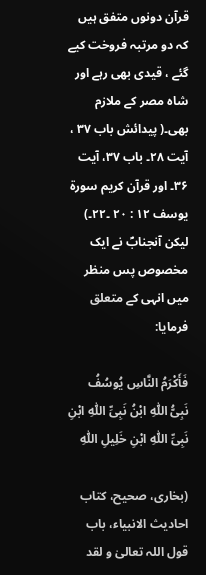قرآن دونوں متفق ہیں کہ دو مرتبہ فروخت کیے گئے ، قیدی بھی رہے اور شاہ مصر کے ملازم بھی۔( پیدائش باب ۳۷ ، آیت ۲۸۔ باب ۳۷، آیت ۳۶۔ اور قرآن کریم سورۃ یوسف ۱۲ : ۲۰ ۔۲۲۔) لیکن آنجنابؐ نے ایک مخصوص پس منظر میں انہی کے متعلق فرمایا:

فَأَكْرَمُ النَّاسِ يُوسُفُ نَبِىُّ اللّٰهِ ابْنُ نَبِىِّ اللّٰهِ ابْنِ نَبِىِّ اللّٰهِ ابْنِ خَلِيلِ اللّٰهِ

(بخاری، صحیح، کتاب احادیث الانبیاء، باب قول اللہ تعالیٰ و لقد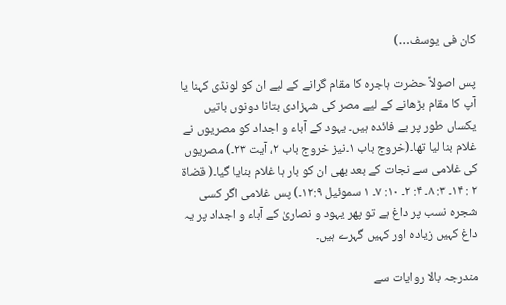کان فی یوسف…)

پس اصولاً حضرت ہاجرہ کا مقام گرانے کے لیے ان کو لونڈی کہنا یا آپ کا مقام بڑھانے کے لیے مصر کی شہزادی بتانا دونوں باتیں یکساں طور پر بے فائدہ ہیں۔ یہود کے آباء و اجداد کو مصریوں نے غلام بنا لیا تھا۔(خروج باب ۱۔نیز خروج باب ۲، آیت ۲۳۔) مصریوں کی غلامی سے نجات کے بعد بھی ان کو بار ہا غلام بنایا گیا۔( قضاۃ ۲ : ۱۴۔ ۳: ۸۔ ۴: ۲۔ ۱۰: ۷۔ ۱ سموئیل ۱۲:۹۔) پس غلامی اگر کسی شجرہ نسب پر داغ ہے تو پھر یہود و نصاریٰ کے آباء و اجداد پر یہ داغ کہیں زیادہ اور کہیں گہرے ہیں۔

مندرجہ بالا روایات سے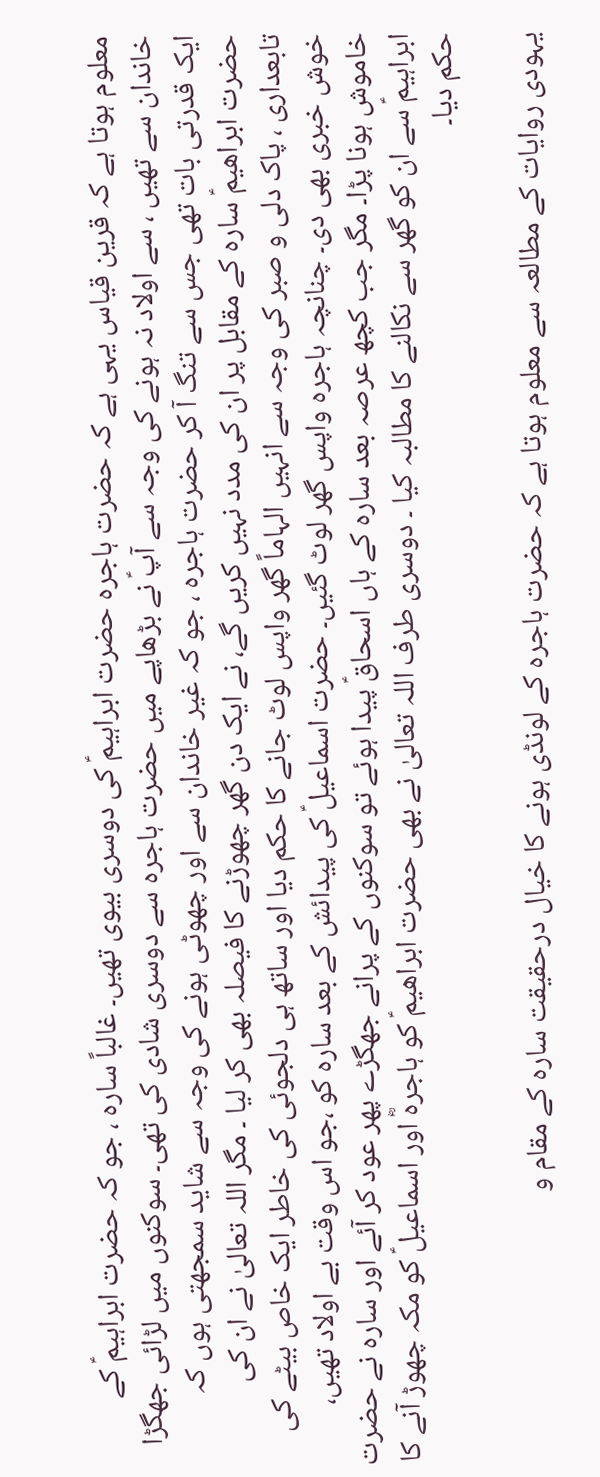معلوم ہوتا ہے کہ قرین قیاس یہی ہے کہ حضرت ہاجرہ حضرت ابراہیمؑ کی دوسری بیوی تھیں۔ غالباً سارہ ، جو کہ حضرت ابراہیمؑ کے خاندان سے تھیں ، سے اولاد نہ ہونے کی وجہ سے آپؑ نے بڑھاپے میں حضرت ہاجرہ سے دوسری شادی کی تھی۔ سوکنوں میں لڑائی جھگڑا ایک قدرتی بات تھی جس سے تنگ آ کر حضرت ہاجرہ ، جو کہ غیر خاندان سے اور چھوٹی ہونے کی وجہ سے شاید سمجھتی ہوں کہ حضرت ابراھیمؑ سارہ کے مقابل پر ان کی مدد نہیں کریں گے، نے ایک دن گھر چھوڑنے کا فیصلہ بھی کر لیا ۔ مگر اللہ تعالیٰ نے ان کی تابعداری ، پاک دلی و صبر کی وجہ سے انہیں الہاماً گھر واپس لوٹ جانے کا حکم دیا اور ساتھ ہی دلجوئی کی خاطر ایک خاص بیٹے کی خوش خبری بھی دی۔ چنانچہ ہاجرہ واپس گھر لوٹ گئیں۔ حضرت اسماعیلؑ کی پیدائش کے بعد سارہ کو ،جو اس وقت بے اولاد تھیں، خاموش ہونا پڑا۔ مگر جب کچھ عرصہ بعد سارہ کے ہاں اسحاقؑ پیدا ہوئے تو سوکنوں کے پرانے جھگڑے پھر عود کر آئے اور سارہ نے حضرت ابراہیمؑ سے ان کو گھر سے نکالنے کا مطالبہ کیا ۔ دوسری طرف اللہ تعالیٰ نے بھی حضرت ابراھیمؑ کو ہاجرہؓ اور اسماعیلؑ کو مکہ چھوڑ آنے کا حکم دیا۔

یہودی روایات کے مطالعہ سے معلوم ہوتا ہے کہ حضرت ہاجرہ کے لونڈی ہونے کا خیال درحقیقت سارہ کے مقام و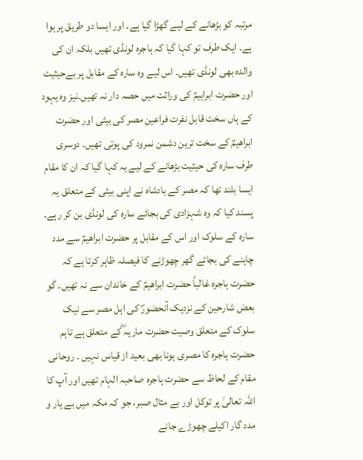مرتبہ کو بڑھانے کے لیے گھڑا گیا ہے۔ اور ایسا دو طریق پر ہوا ہے۔ ایک طرف تو کہا گیا کہ ہاجرہ لونڈی تھیں بلکہ ان کی والدہ بھی لونڈی تھیں۔ اس لیے وہ سارہ کے مقابل پر بےحیثیت اور حضرت ابراہیمؑ کی وراثت میں حصہ دار نہ تھیں۔نیز وہ یہود کے ہاں سخت قابل نفرت فراعین مصر کی بیٹی اور حضرت ابراھیمؑ کے سخت ترین دشمن نمرود کی پوتی تھیں۔ دوسری طرف سارہ کی حیثیت بڑھانے کے لیے یہ کہا گیا کہ ان کا مقام ایسا بلند تھا کہ مصر کے بادشاہ نے اپنی بیٹی کے متعلق یہ پسند کیا کہ وہ شہزادی کی بجائے سارہ کی لونڈی بن کر رہے۔
سارہ کے سلوک اور اس کے مقابل پر حضرت ابراھیمؑ سے مدد چاہنے کی بجائے گھر چھوڑنے کا فیصلہ ظاہر کرتا ہے کہ حضرت ہاجرہ غالباً حضرت ابراھیمؑ کے خاندان سے نہ تھیں۔ گو بعض شارحین کے نزدیک آنحضورؐ کی اہل مصر سے نیک سلوک کے متعلق وصیت حضرت ماریہ ؓکے متعلق ہے تاہم حضرت ہاجرہ کا مصری ہونا بھی بعید از قیاس نہیں ۔ روحانی مقام کے لحاظ سے حضرت ہاجرہ صاحبہ الہام تھیں اور آپ کا اللہ تعالیٰ پر توکل اور بے مثال صبر، جو کہ مکہ میں بے یار و مدد گار اکیلے چھوڑے جانے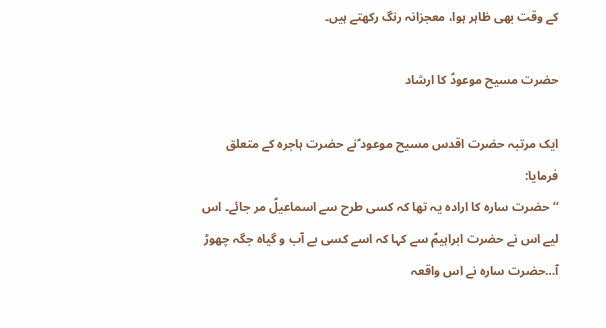کے وقت بھی ظاہر ہوا، معجزانہ رنگ رکھتے ہیں۔

حضرت مسیح موعودؑ کا ارشاد

ایک مرتبہ حضرت اقدس مسیح موعود ؑنے حضرت ہاجرہ کے متعلق فرمایا:
‘‘حضرت سارہ کا ارادہ یہ تھا کہ کسی طرح سے اسماعیلؑ مر جائے۔ اس لیے اس نے حضرت ابراہیمؑ سے کہا کہ اسے کسی بے آب و گیاہ جگہ چھوڑ آ…حضرت سارہ نے اس واقعہ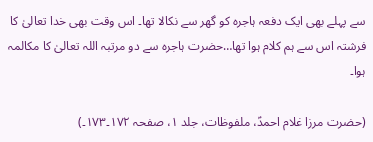سے پہلے بھی ایک دفعہ ہاجرہ کو گھر سے نکالا تھا۔ اس وقت بھی خدا تعالیٰ کا فرشتہ اس سے ہم کلام ہوا تھا…حضرت ہاجرہ سے دو مرتبہ اللہ تعالیٰ کا مکالمہ ہوا۔

(حضرت مرزا غلام احمدؑ، ملفوظات، جلد ۱، صفحہ ۱۷۲۔۱۷۳۔)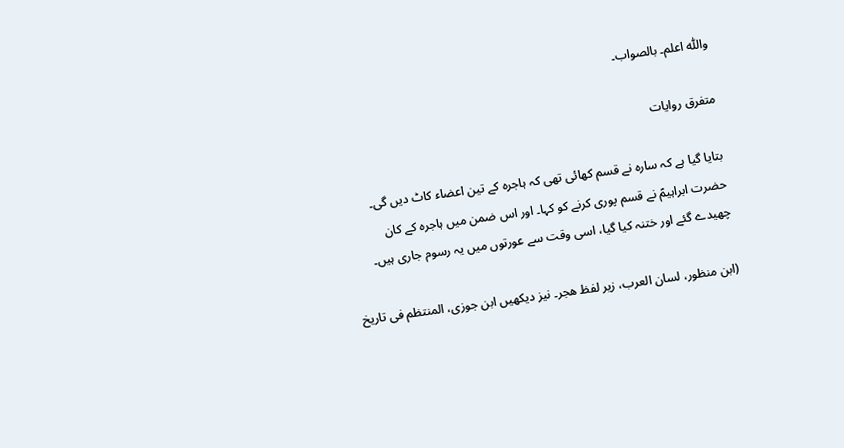واللّٰہ اعلم۔ بالصواب۔

متفرق روایات

بتایا گیا ہے کہ سارہ نے قسم کھائی تھی کہ ہاجرہ کے تین اعضاء کاٹ دیں گی۔ حضرت ابراہیمؑ نے قسم پوری کرنے کو کہا۔ اور اس ضمن میں ہاجرہ کے کان چھیدے گئے اور ختنہ کیا گیا، اسی وقت سے عورتوں میں یہ رسوم جاری ہیں۔

(ابن منظور، لسان العرب، زیر لفظ ھجر۔ نیز دیکھیں ابن جوزی، المنتظم فی تاریخ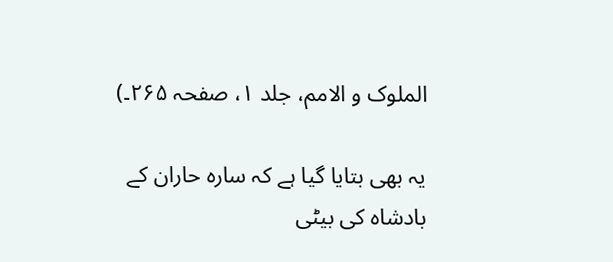الملوک و الامم، جلد ۱، صفحہ ۲۶۵۔)

یہ بھی بتایا گیا ہے کہ سارہ حاران کے بادشاہ کی بیٹی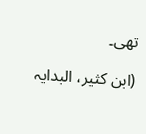تھی۔

(ابن کثیر، البدایہ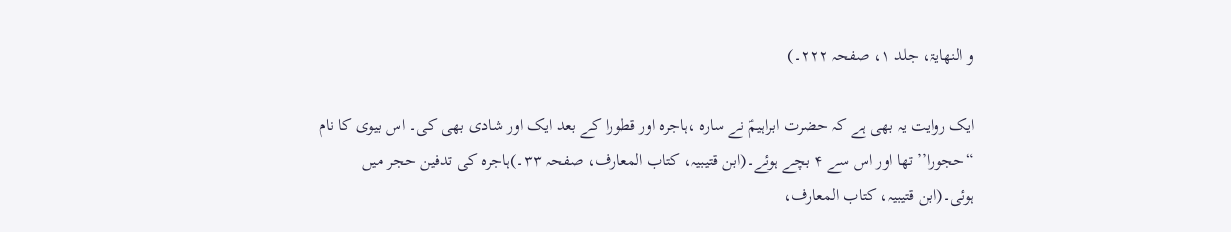و النھایۃ، جلد ۱، صفحہ ۲۲۲۔)

ایک روایت یہ بھی ہے کہ حضرت ابراہیمؑ نے سارہ ،ہاجرہ اور قطورا کے بعد ایک اور شادی بھی کی۔ اس بیوی کا نام “حجورا’’ تھا اور اس سے ۴ بچے ہوئے۔(ابن قتیبیہ، کتاب المعارف، صفحہ ۳۳۔)ہاجرہ کی تدفین حجر میں ہوئی۔(ابن قتیبیہ، کتاب المعارف،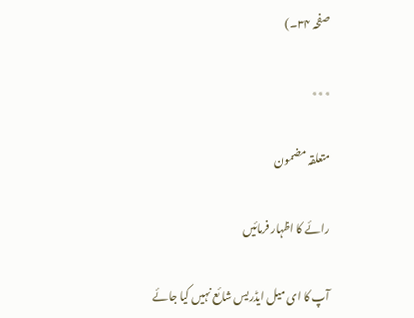صفحہ ۳۴۔)

٭٭٭

متعلقہ مضمون

رائے کا اظہار فرمائیں

آپ کا ای میل ایڈریس شائع نہیں کیا جائے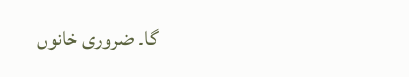گا۔ ضروری خانوں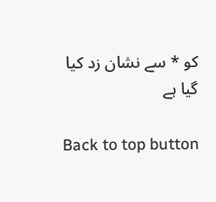کو * سے نشان زد کیا گیا ہے

Back to top button